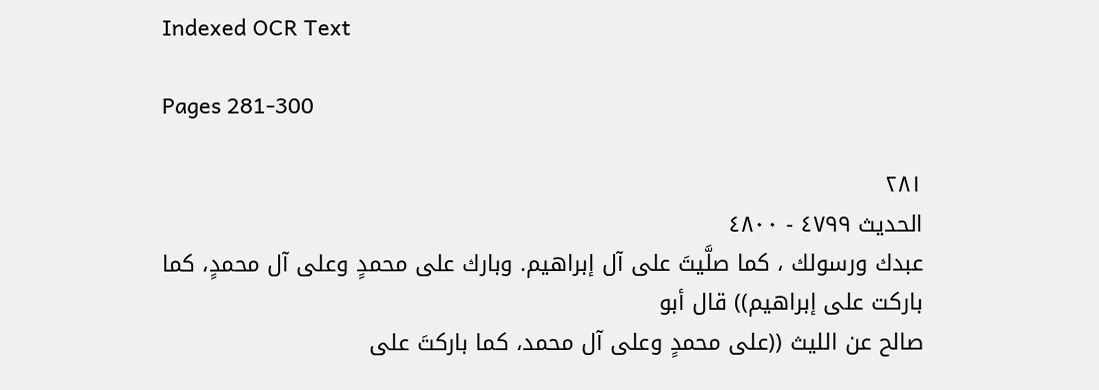Indexed OCR Text

Pages 281-300

٢٨١
الحديث ٤٧٩٩ - ٤٨٠٠
عبدك ورسولك ، كما صلَّيتَ على آل إبراهيم. وبارك على محمدٍ وعلى آل محمدٍ، كما باركت على إبراهيم)) قال أبو
صالح عن الليث ((على محمدٍ وعلى آل محمد، كما باركتَ على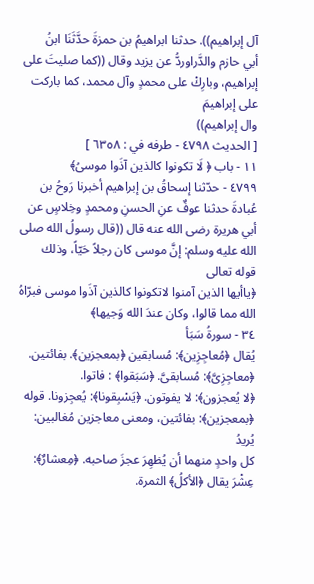آل إبراهيم)). حدثنا ابراهيمُ بن حمزةَ حدَّثَنَا ابنُ
أبي حازم والدَّراوردُّ عن يزيد وقال ((كما صليتَ على إبراهيم، وبارِكْ على محمدٍ وآل محمد، كما باركت على إبراهيمَ
وال إبراهيم))
[ الحديث ٤٧٩٨ - طرفه في : ٦٣٥٨ ]
١١ - باب ﴿ لَا تكونوا كالذين آذَوا موسىُ﴾
٤٧٩٩ - حدّثنا إسحاقُ بن إبراهيم أخبرنا رَوحُ بن عُبادةَ حدثنا عوفٌ عنِ الحسنِ ومحمدٍ وخِلاسٍ عن
أبي هريرة رضى الله عنه قال ((قال رسولُ الله صلى الله عليه وسلم: إنَّ موسى كان رجلاً حَيّاً، وذلك قوله تعالى
﴿ياأيها الذين آمنوا لاتكونوا كالذين آذَوا موسى فبرّاهُ الله مما قالوا، وكان عندَ الله وَجيها﴾
٣٤ - سورةُ سَبَأ
يُقال ﴿مُعاجِزِين﴾: مُسابقين ﴿بمعجزين﴾. بفائتين. ﴿معاجِزِىَّ﴾: مُسابقىَّ. ﴿سَبَقوا﴾ : فاتوا.
﴿لا يُعجزون﴾: لا يفوتون. ﴿يَسْبِقونا﴾: يُعجِزونا. قوله ﴿بمعجزين﴾: بفائتين، ومعنى معاجزين مُغالبين: يُريدُ
كل واحدٍ منهما أن يُظهِرَ عجزَ صاحبه. ﴿مِعشارٌ﴾: عِشْرَ يقال ﴿الأكلُ﴾ الثمرة.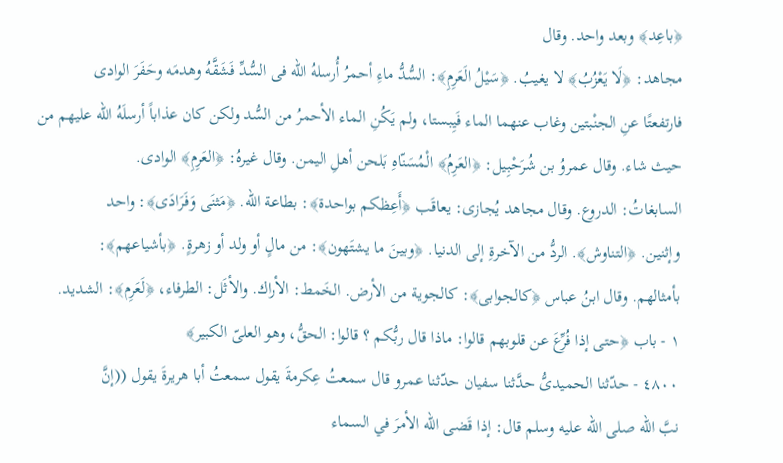﴿باعِد﴾ وبعد واحد. وقال
مجاهد: ﴿لَا يَعْزُبُ﴾ لا يغيبُ. ﴿سَيْلُ الَعَرِمِ﴾: السُّدُّ ماءِ أحمرُ أُرسلهُ الله فى السُّدِّ فَشَقَّهُ وهدمَه وحَفَرَ الوادى
فارتفعتًا عنِ الجنْبتين وغاب عنهما الماء فَيِبستا، ولم يَكُنِ الماء الأحمرُ من السُّد ولكن كان عذاباً أرسلَهُ الله عليهم من
حيث شاء. وقال عمروُ بن شُرَحْبِيل: ﴿العَرِمُ﴾ الْمُسَنّاهِ بَلحن أهلِ اليمن. وقال غيرهُ: ﴿العَرِمِ﴾ الوادى.
السابغاتُ: الدروع. وقال مجاهد يُجازى: يعاقَب ﴿أَعِظكم بواحدة﴾: بطاعة الله. ﴿مَثنَى وَفَرَادَى﴾: واحد
وإثنين. ﴿التناوش﴾. الردُّ من الآخرةِ إلى الدنيا. ﴿وبينَ ما يشتَهون﴾: من مالٍ أو ولد أو زهرةٍ. ﴿بأشياعهم﴾:
بأمثالهم. وقال ابنُ عباس ﴿كالجوابى﴾: كالجوية من الأرض. الخَمط: الأراك. والأثَل: الطرفاء، ﴿لَعَرِم﴾: الشديد.
١ - باب ﴿حتى إذا فُرِّعَ عن قلوبهم قالوا: ماذا قال ربُّكم ؟ قالوا: الحقُّ، وهو العلىّ الكبير﴾
٤٨٠٠ - حدّثنا الحميدىُّ حدَّثنا سفيان حدّثنا عمرو قال سمعتُ عِكرمةَ يقول سمعتُ أبا هريرةَ يقول ((إنَّ
نبَّ الله صلى الله عليه وسلم قال: إذا قَضى الله الأمرَ في السماء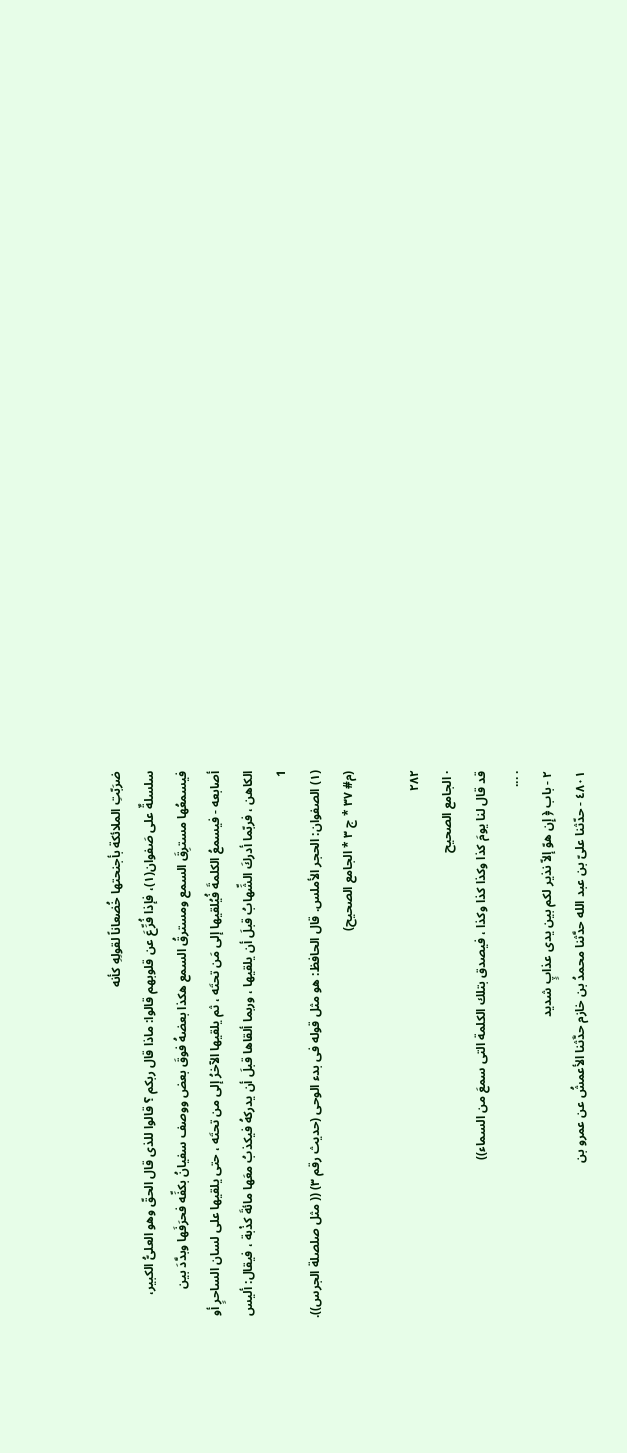ضرَبّتِ الملائكة بأجنحتها خُضعاناً لقولِهِ كأنه
سلسلةٌ على صَفوان(١)، فإذا فُرِّعَ عن قلوبهم قالوا: ماذا قال ربكم ؟ قالوا للذى قال الحقّ وهو العلىُّ الكبير،
فيسمعُها مسترِقَ السمع ومسترقُ السمع هكذا بعضهُ فوقَ بعض ووصف سفيانُ بكفِّه فحرَفَها وبدَّدَ بين
أصابعه - فيسمعُ الكلمةَ فُيُلقيها إلى مَن تحتَه ، ثم يلقيها الآخرُ إلى من تحتَه ، حتى يلقيها على لسان الساحرٍ أو
الكاهن ، فربّما أدركَ الشِّهابُ قبلَ أن يلقيها ، وربما ألقاها قبلَ أن يدركهُ فيكذبُ معَها مائةَ كذْبة ، فيقال: أليس
1
(١) الصفوان: الحجر الأملس. قال الحافظ: هو مثل قوله فى بدء الوحى (حديث رقم ٣) (( مثل صلصلة الجرس)).
(م# ٣٧ * ج ٣ * الجامع الصحيح)

٢٨٢
· الجامع الصحيح
قد قال لنا يومَ كذا وكذا كذا وكذا ، فيصدق بتلك الكلمة التى سمعَ من السماء))
. ...
٢ - باب ﴿ إِن ھوّ إلاّ نذیر لکم بین یدی عذاپٍ شديد
٤٨٠١ - حدّثنا علىّ بن عبد الله حدَّثنا محمدُ بن خازم حدَّثنا الأعمشُ عن عمرو بن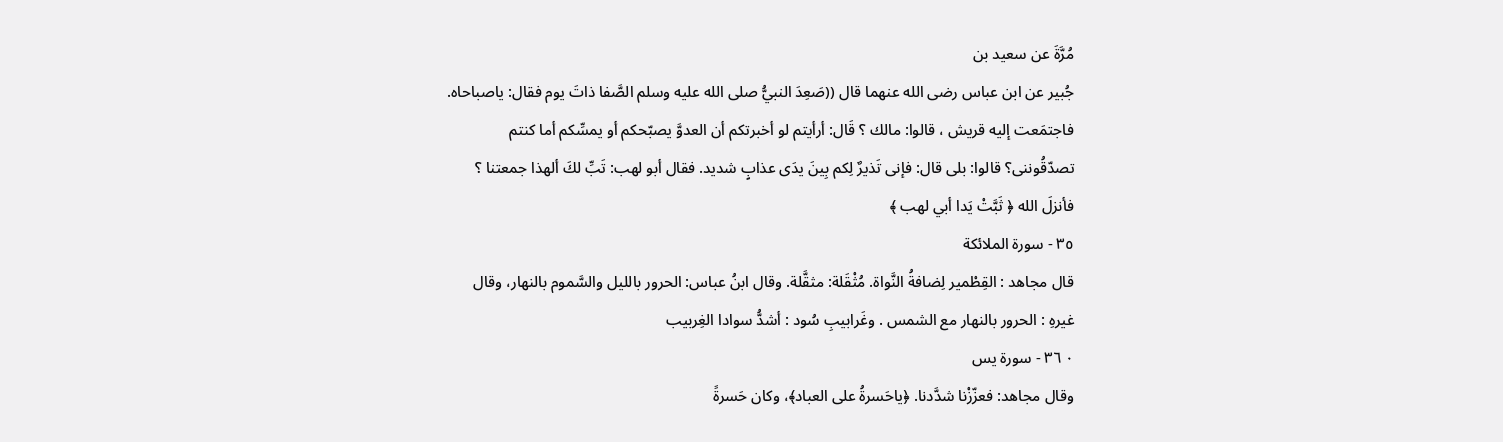مُرَّةَ عن سعيد بن
جُبير عن ابن عباس رضى الله عنهما قال ((صَعِدَ النبيُّ صلى الله عليه وسلم الصَّفا ذاتَ يوم فقال: ياصباحاه.
فاجتمَعت إليه قريش ، قالوا: مالك ؟ قَال: أرأيتم لو أخبرتكم أن العدوَّ يصبّحكم أو يمسِّكم أما كنتم
تصدّقُوننى؟ قالوا: بلى قال: فإنى تَذيرٌ لِكم بِينَ يدَى عذابٍ شديد. فقال أبو لهب: تَبِّ لكَ ألهذا جمعتنا ؟
فأنزلَ الله ﴿ ثَبَّتْ يَدا أبي لهب ﴾
٣٥ - سورة الملائكة
قال مجاهد : القِطْمير لِضافةُ النَّواة. مُثْقَلة: مثقَّلة. وقال ابنُ عباس: الحرور بالليل والسَّموم بالنهار، وقال
غيرهِ : الحرور بالنهار مع الشمس . وغَرابيبِ سُود : أشدُّ سوادا الغِربيب
٠ ٣٦ - سورة يس
وقال مجاهد: فعزّزْنا شدَّدنا. ﴿ياحَسرةُ على العباد﴾، وكان حَسرةً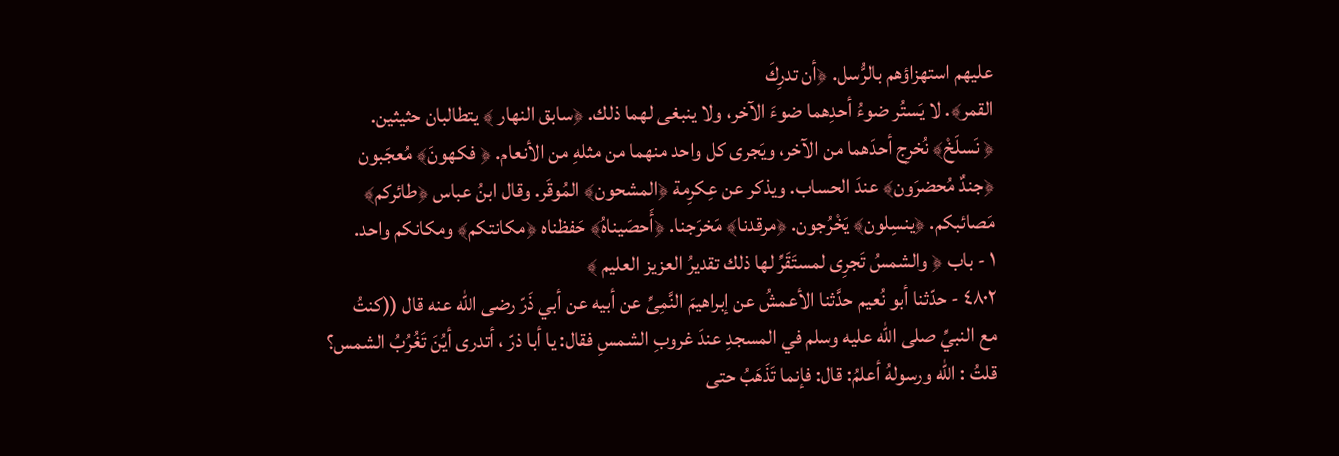عليهم استهزاؤهم بالرُّسل. ﴿أن تدرِكَ
القمر﴾. لا يَستُر ضوءُ أحدِهما ضوءَ الآخر، ولا ينبغى لهما ذلك. ﴿سابق النهار ﴾ يتطالبان حثيثين.
﴿ نَسلَخْ﴾ نُخرِج أحدَهما من الآخر، ويَجرى كل واحد منهما من مثلهِ من الأنعام. ﴿ فكهونَ﴾ مُعجَبون
﴿جندٌ مُحضرَون﴾ عندَ الحساب. ويذكر عن عِكرِمة ﴿المشحون﴾ المُوقَر. وقال ابنُ عباس ﴿طائركم﴾
مَصائبكم. ﴿ينسِلون﴾ يَخْرُجون. ﴿مرقدنا﴾ مَخرَجنا. ﴿أَحصَيناهُ﴾ حَفظناه ﴿مكانتكم﴾ ومكانكم واحد.
١ - باب ﴿ والشمسُ تَجرِى لمستَقَرِّ لها ذلك تقديرُ العزيز العليم ﴾
٤٨٠٢ - حدّثنا أبو نُعيم حدَّثنا الأعمشُ عن إبراهيمَ النَّمِىِّ عن أبيه عن أبي ذَرّ رضى الله عنه قال ((كنتُ
مع النبيِّ صلى الله عليه وسلم في المسجدِ عندَ غروبِ الشمسِ فقال: يا أبا ذرّ ، أتدرى أيُنَ تَغُرُبُ الشمس؟
قلتُ : الله ورسولهُ أعلمُ: قال: فإنما تَذَهَبُ حتى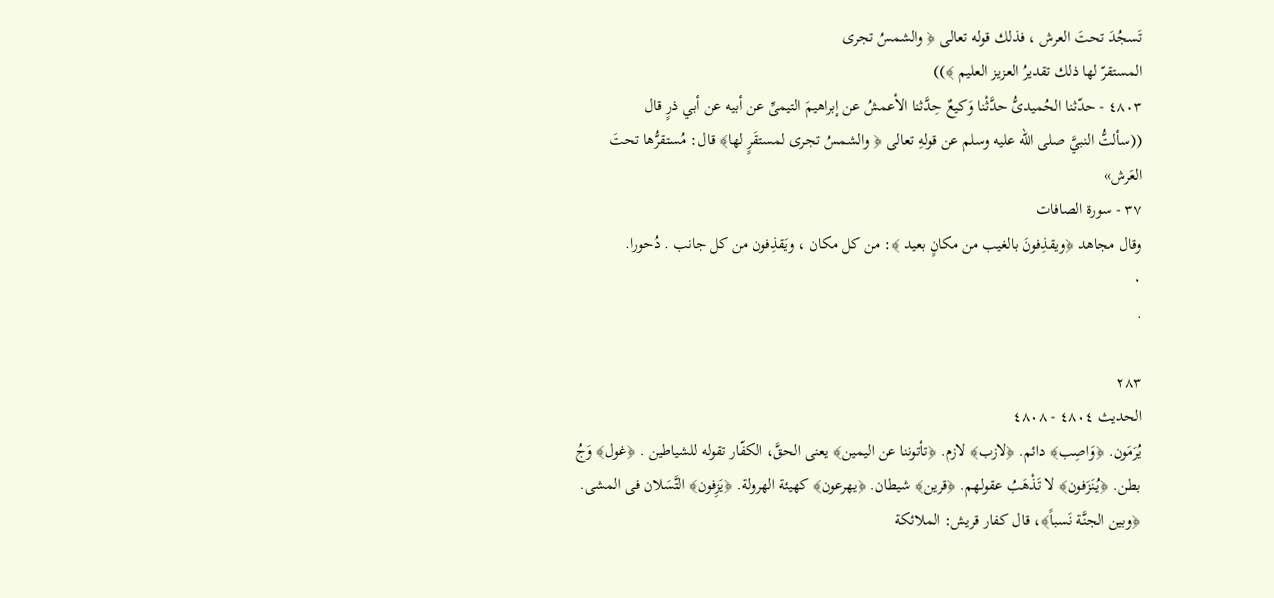تَسجُدَ تحتَ العرش ، فذلك قوله تعالى ﴿ والشمسُ تجرى
المستقرّ لها ذلك تقديرُ العزيز العليم ﴾))
٤٨٠٣ - حدّثنا الحُميدىُّ حدَّثْنا وَكيعٌ حِدَّثنا الأعمشُ عن إبراهيمَ التيمىِّ عن أبيه عن أبي ذرٍ قال
((سألتُّ النبيَّ صلى الله عليه وسلم عن قولهِ تعالى ﴿ والشمسُ تجرى لمستقَرٍ لها﴾ قال: مُستقرُّها تحتَ
العَرش»
٣٧ - سورة الصافات
وقال مجاهد ﴿ويقذِفونَ بالغيب من مكانٍ بعيد ﴾: من كل مكان ، ويَقذِفون من كل جانب . دُحورا.
٠
.

٢٨٣
الحديث ٤٨٠٤ - ٤٨٠٨
يُرَمَون. ﴿وَاصِب﴾ دائم. ﴿لازب﴾ لازم. ﴿تأتوننا عن اليمين﴾ يعنى الحقَّ، الكفّار تقوله للشياطين . ﴿غول﴾ وَجُ
بطن. ﴿يُنَزَفون﴾ لا تَذْهَبُ عقولهم. ﴿قرين﴾ شيطان. ﴿يهرعون﴾ كهيئة الهرولة. ﴿يَزِفون﴾ التَّسَلان فى المشى.
﴿وبين الجنَّة نَسباً﴾، قال كفار قريش: الملائكة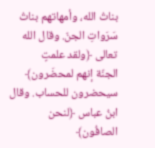بناتُ الله، وأمهاتهم بناتُ سَرَواتِ الجنّ. وقال الله تعالى ﴿ولقد علمتٍ
الجنّة إنهم لمحضَرون﴾ سيحضرون للحساب. وقال ابنُ عباس ﴿لنحن الصافُون﴾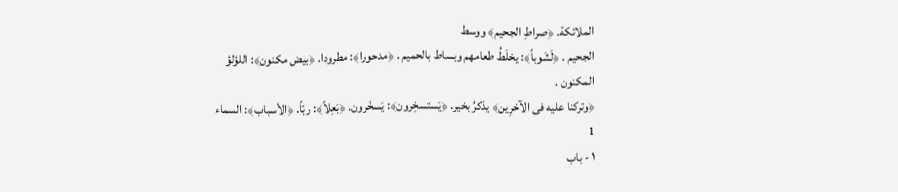الملائكة. ﴿صراطِ الجحيم﴾ ووسط
الجحيم . ﴿لَشَوباً﴾: يخلَطُ طعامهم وبساط بالحميم . ﴿مدحورا﴾: مطرودا. ﴿بيض مكنون﴾: اللؤلؤ المكنون .
﴿وتركنا عليه فى الآخرِين﴾ يذكرُ بخير. ﴿يَستسخِرون﴾: يَسخَرون. ﴿بَعِلاً﴾: ربّاً. ﴿الأسباب﴾: السماء
1
١ - باب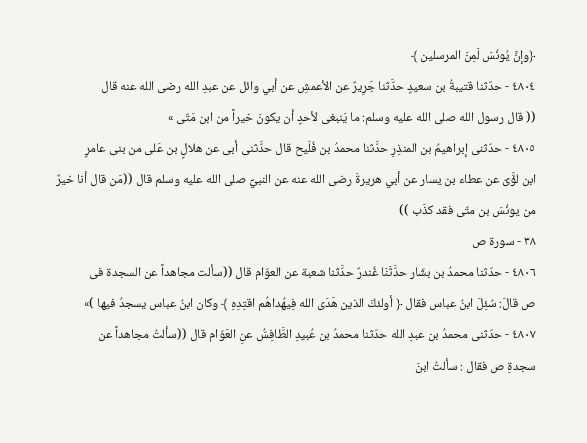﴿وإنَّ يُونُسَ لَمِنَ المرسلين ﴾
٤٨٠٤ - حدّثنا قتيبةُ بن سعيدٍ حدَّثنا جَرِيرٌ عن الأعمشِ عن أبي وائل عن عبدِ الله رضى الله عنه قال
(( قال رسول الله صلى الله عليه وسلم: ما يَنبغى لأحدٍ أن يكونَ خيراً من ابن مَتّى »
٤٨٠٥ - حدّثنى إبراهيمُ بن المنذِرِ حدَّثنا محمدُ بن فُلَيح قال حدَّثنى أبى عن هلالٍ بن عَلى من بنى عامرٍ
ابن لؤَّىّ عن عطاء بن يسار عن أبي هريرةَ رضى الله عنه عن النبيِّ صلى الله عليه وسلم قال ((مَن قال أنا خيرٌ
من يونُسَ بن متّى فقد كذَب ))
٣٨ - سورة ص
٤٨٠٦ - حدّثنا محمدُ بن بشّار حدَّثَنَا غُندرٌ حدَّثنا شعبة عن العوّام قال ((سألت مجاهداً عن السجدة فى
ص قالَ: سُئِلَ ابنُ عباس فقال ﴿ أولئكَ الذين هَدَى الله فِيهُداهُم اقتِدِهِ ﴾ وكان ابنُ عباس يسجدُ فيها )»
٤٨٠٧ - حدّثنى محمدُ بن عبدِ الله حدّثنا محمدُ بن عُبيدِ الطَّافِسُّ عنِ العَوّام قال ((سألتُ مجاهداً عن
سجدةِ ص فقال : سألتُ ابنَ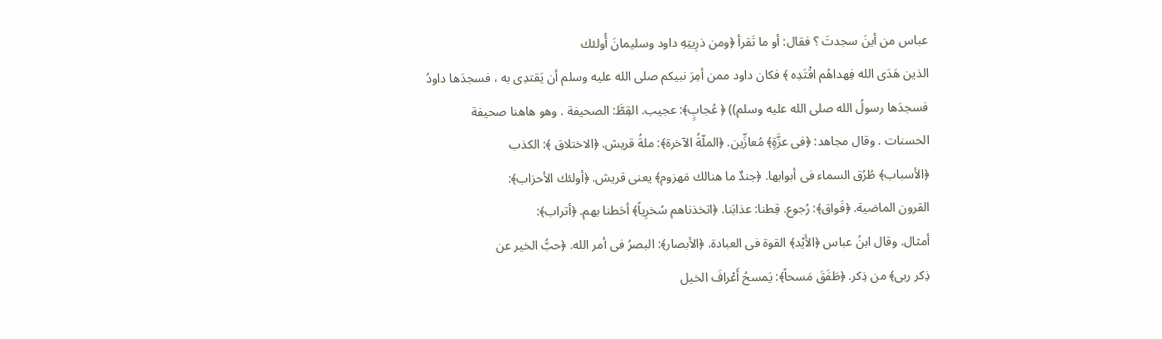عباس من أينَ سجدتَ ؟ فقال: أو ما تَقرأ ﴿ومن ذرِيتِهِ داود وسليمانَ أُولئك
الذين هَدَى الله فِهداهُم اقْتَدِه ﴾ فكان داود ممن أمِرَ نبيكم صلى الله عليه وسلم أن يَقتدِى به ، فسجدَها داودُ
فسجدَها رسولُ الله صلى الله عليه وسلم)) ﴿ عُجابٍ﴾: عجيب. القِطَّ: الصحيفة . وهو هاهنا صحيفة
الحسنات . وقال مجاهد: ﴿فى عزَّةٍ﴾ مُعازِّين. ﴿الملّةُ الآخرة﴾: ملةُ قريش. ﴿الاختلاق ﴾: الكذب
﴿الأسباب﴾ طُرُق السماء فى أبوابها. ﴿جندٌ ما هنالك مَهزوم﴾ يعنى قريش. ﴿أولئك الأحزاب﴾:
القرون الماضية. ﴿فَواق﴾: رُجوع. قِطنا: عذابَنا. ﴿اتخذناهم سُخرِياً﴾ أحَطنا بهم. ﴿أتراب﴾:
أمثال. وقال ابنُ عباس ﴿الأَيْد﴾ القوة فى العبادة. ﴿الأبصار﴾: البصرُ فى أمر الله. ﴿حبُّ الخير عن
ذِكر ربى﴾ من ذِكر. ﴿طَفَقَ مَسحاً﴾: يَمسحُ أَعْرافَ الخيل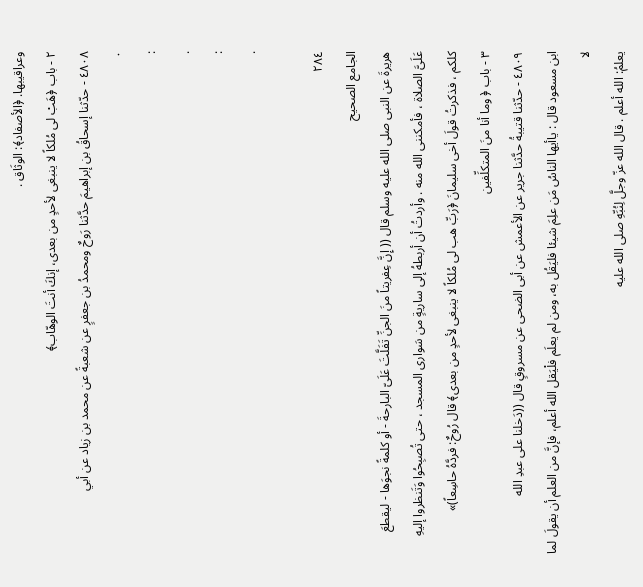وعراقيبها. ﴿الأصفاد﴾: الوثَاق .
٢ - باب ﴿هَبْ لى مُلكاً لا ينبغى لأحدٍ من بعدى، إنكَ أنتَ الوهّاب﴾
٤٨٠٨ - حدّثنا إسحاقُ بن إبراهيمَ حدَّثنا رَوحٌ ومحمدُ بن جعفرٍ عن شعبةً عن محمد بن زياد عن أبي
٠
:
.
:
.

٢٨٤
الجامع الصحيح
هريرةَ عن النبى صلى الله عليه وسلم قال (( إِنَّ عِفريتاً منَ الجنِّ تَفَلَّتَ عَلَىّ البارحةَ - أو كلمةً نجوَها - ليقطعَ
عَلَىَّ الصلاة ، فأمكننى الله منه . وأردتُ أن أربطهُ إلى ساريةٍ من سَوارى المسجد ، حتى تُصبِحُوا وَتَنظروا إليهِ
كلكم ، فذكرتُ قولَ أخى سليمانَ ﴿رَبِّ هب لى مُلكاً لا ينبغى لأحدٍ من بعدى﴾ قال رُوحٌ: فردَّهُ حاسِعاً)»
٣ - باب ﴿ وما أنا منَ المتكلِّفين
٤٨٠٩ - حدّثنا قتيبةُ حدَّثنا جرير عن الأعمش عن أبى الضحى عن مسروقٍ قال ((دَخلنا على عبدِ الله
ابن مسعود قال : ياأيها الناسُ مَن علِمَ شيئا فليَقُل به، ومن لم يعلَم فلْيَقل الله أعلم، فإنَّ من العلم أن يقولَ لما لا
يعلمُ: الله أعلم . قال الله عزّ وجلَّ لِنُبِّهِ صلى الله عليه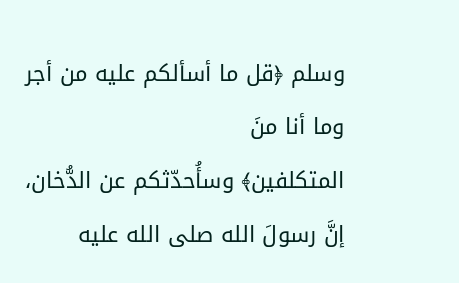وسلم ﴿قل ما أسألكم عليه من أجر وما أنا منَ
المتكلفين﴾ وسأُحدّثكم عن الدُّخان، إنَّ رسولَ الله صلى الله عليه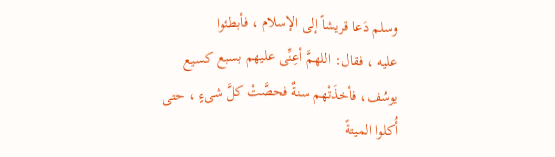وسلم دَعا قريشاً إلى الإسلام ، فأبطئوا
عليه ، فقال: اللهمَّ أعِنِّى عليهم بسبع كسيع يوسُف، فأخذَتْهم سنةٌ فحصَّتْ كلَّ شىءٍ ، حتى أُكلوا الميتةً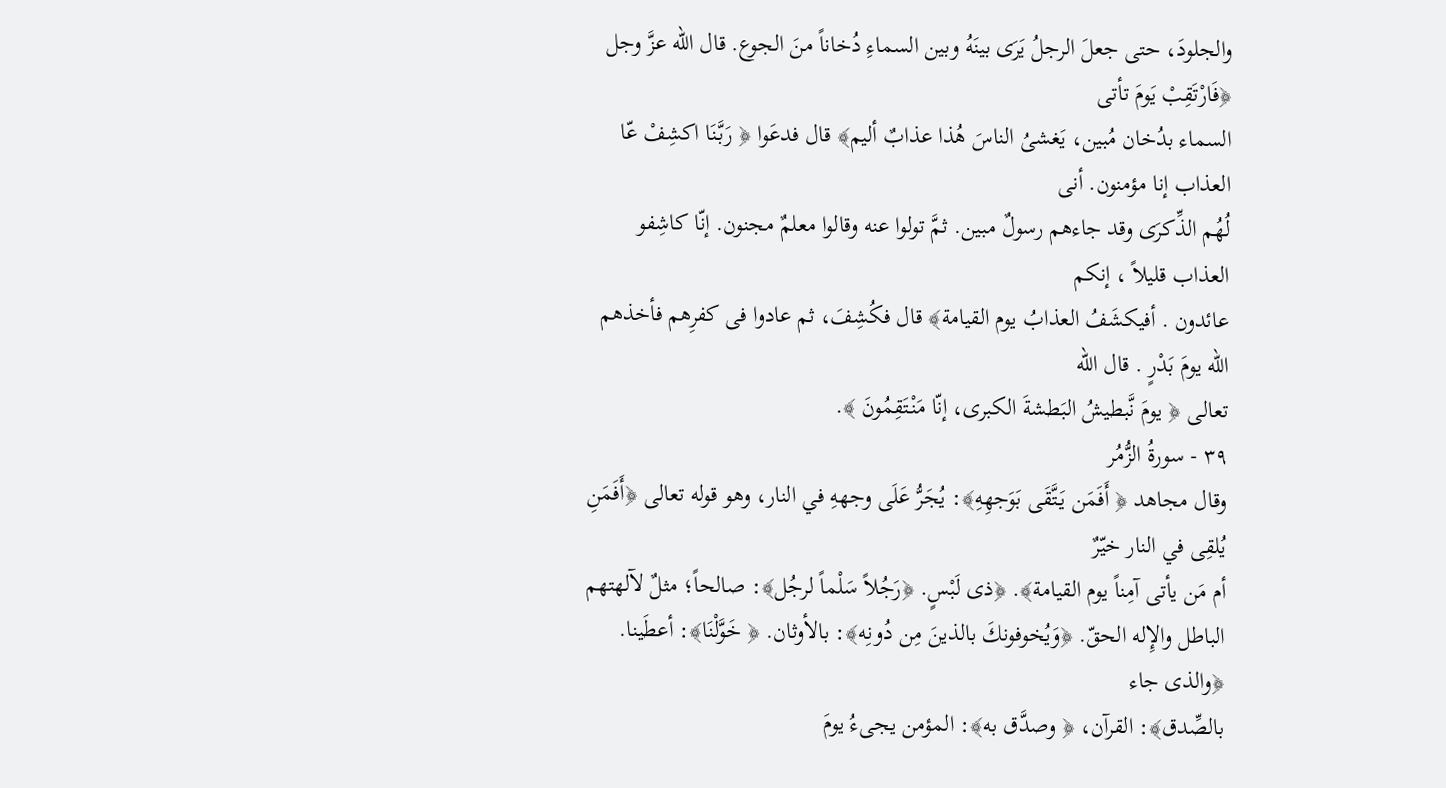والجلودَ، حتى جعلَ الرجلُ يَرَى بينَهُ وبين السماءِ دُخاناً منَ الجوع. قال الله عزَّ وجل ﴿فَارْتَقِبْ يَومَ تأتى
السماء بدُخان مُبين، يَغشىُ الناسَ هُذا عذابٌ أليم﴾ قال فدعَوا ﴿ رَبَّنَا اكشِفْ عّا العذاب إنا مؤمنون. أنى
لُهُم الذِّكرَى وقد جاءهم رسولٌ مبين. ثمَّ تولوا عنه وقالوا معلمٌ مجنون. إنّا كاشِفو العذاب قليلاً ، إنكم
عائدون . أفيكشَفُ العذابُ يوم القيامة﴾ قال فكُشِفَ، ثم عادوا فى كفرِهم فأخذهم الله يومَ بَدْرٍ . قال الله
تعالى ﴿ يومَ نَّبطيشُ البَطشةَ الكبرى، إنّا مَنْتَقِمُونَ ﴾.
٣٩ - سورةُ الزُّمُر
وقال مجاهد ﴿ أَفَمَن يَتَّقَى بَوَجهِهِ﴾: يُجَرُّ عَلَى وجههِ في النار، وهو قوله تعالى ﴿أَفَمَنِ يُلقِى في النار خيّرٌ
أم مَن يأتى آمِناً يوم القيامة﴾. ﴿ذى لَبْسٍ. ﴿رَجُلاً سَلْماً لرجُل﴾: صالحاً؛ مثلٌ لآلهتهم
الباطل والإِله الحقّ. ﴿وَيُخوفونكَ بالذينَ مِن دُونِه﴾: بالأوثان. ﴿ خَوَّلْنَا﴾: أعطَينا. ﴿والذى جاء
بالصِّدق﴾: القرآن، ﴿ وصدَّق به﴾: المؤمن يجىءُ يومَ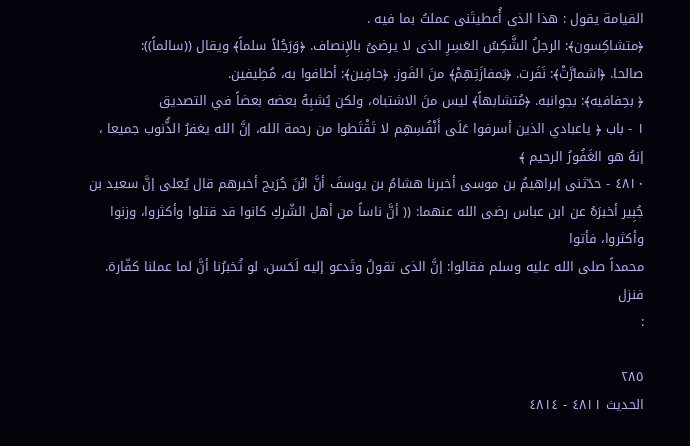القيامة يقول : هذا الذى أُعطيتَنى عملتُ بما فيه .
﴿متشاكِسون﴾: الرجلُ الشَّكِسُ العَسِرِ الذى لا يرضىُ بالإِنصاف. ﴿وَرَجُلاً سلماً﴾ ويقال ((سالماً)):
صالحا. ﴿اشمارَّتْ﴾: نَفَرت. ﴿بَمفازَتِهِمْ﴾ منَ الفَوز. ﴿حافِين﴾: أطافوا به، مُطِيفين.
﴿ بحِفافيه﴾: بجوانبه. ﴿مُتشابهاً﴾ ليس منَ الاشتباه، ولكن يُشبِهُ بعضه بعضاً في التصديق
١ - باب ﴿ ياعبادي الذين أسرفوا عَلَى أَنْفُسِهِم لا تَقْتَطوا من رحمة الله، إنَّ الله يغفرُ الذُّنوب جميعا ،
إنهُ هو الغَفُورُ الرحيم ﴾
٤٨١٠ - حدّثنى إبراهيمُ بن موسى أخبرنا هشامُ بن يوسفَ أنَّ ابْنَ جُرَيج أخبرهم قال يُعلى إنَّ سعيد بن
جُبِير أخبرَهُ عن ابن عباس رضى الله عنهما: (( أنَّ ناساً من أهل الشّركِ كانوا قد قتلوا وأكثروا، وزنوا وأكثروا، فأتوا
محمداً صلى الله عليه وسلم فقالوا: إنَّ الذى تقولُ وتَدعو إليه لَحَسن، لو تُخبرُنا أنَّ لما عملنا كفّارة. فنزل
:

٢٨٥
الحديث ٤٨١١ - ٤٨١٤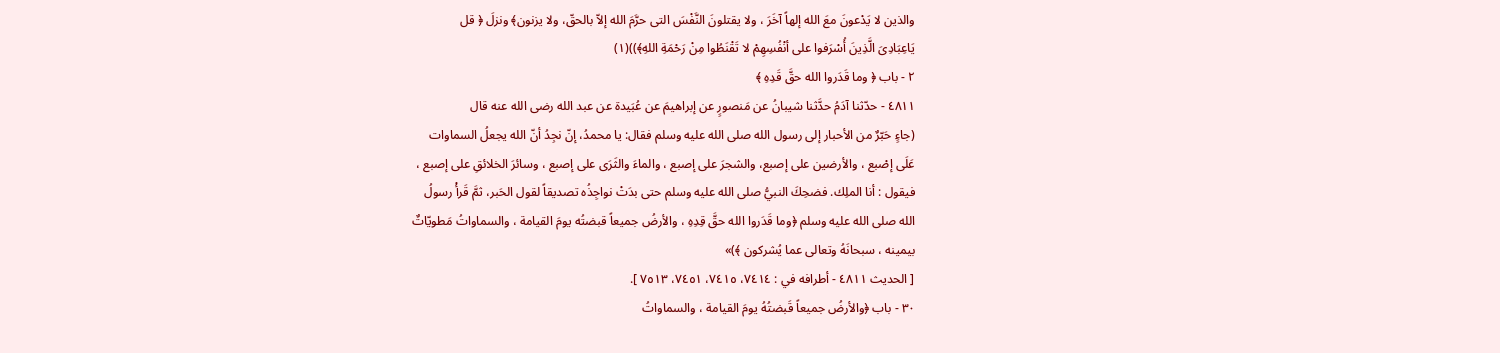والذين لا يَدْعونَ معَ الله إلهاً آخَرَ ، ولا يقتلونَ النَّفْسَ التى حرَّمَ الله إلاّ بالحقّ، ولا يزنون﴾ ونزلَ ﴿ قل
يَاعِبَادِىَ الَّذِينَ أُسْرَفوا على أنْفُسِهِمْ لا تَقْنَطُوا مِنْ رَحْمَةِ اللهِ﴾))(١)
٢ - باب ﴿ وما قَدَروا الله حقَّ قَدِهِ ﴾
٤٨١١ - حدّثنا آدَمُ حدَّثنا شيبانُ عن مَنصورٍ عن إبراهيمَ عن عُبَيدة عن عبد الله رضى الله عنه قال
(جاءٍ حَبّرٌ من الأحبار إلى رسول الله صلى الله عليه وسلم فقال: يا محمدُ، إنّ نجِدُ أنّ الله يجعلُ السماوات
عَلَى إصْبع ، والأرضين على إصبع، والشجرَ على إصبع ، والماءَ والثَرَى على إصبع ، وسائرَ الخلائقِ على إصبع ،
فيقول : أنا الملِك. فضحِكَ النبيُّ صلى الله عليه وسلم حتى بدَتْ نواجِذُه تصديقاً لقول الحَبر، ثمَّ قَرأْ رسولُ
الله صلى الله عليه وسلم ﴿وما قَدَروا الله حقَّ قِدِهِ ، والأرضُ جميعاً قبضتُه يومَ القيامة ، والسماواتُ مَطويّاتٌ
بيمينه ، سبحانَهُ وتعالى عما يُشركون ﴾)»
[ الحديث ٤٨١١ - أطرافه في : ٧٤١٤، ٧٤١٥، ٧٤٥١، ٧٥١٣ ].
٣٠ - باب ﴿والأرضُ جميعاً قَبضتُهُ يومَ القيامة ، والسماواتُ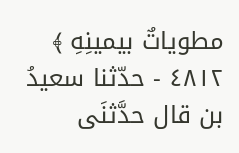مطوياتٌ بيمينِهِ ﴾
٤٨١٢ - حدّثنا سعيدُ بن قال حدَّثنَى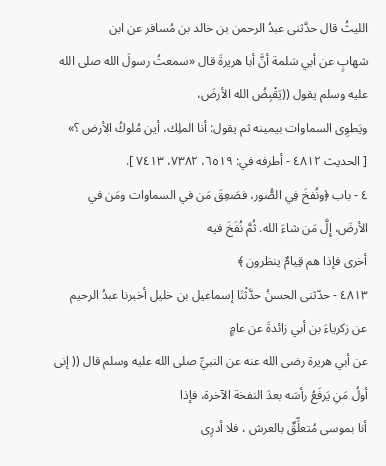الليثُ قال حدَّثنى عبدُ الرحمن بن خالد بن مُسافر عن ابن
شهابٍ عن أبي سَلمة أنَّ أبا هريرةَ قال «سمعتُ رسولَ الله صلى الله عليه وسلم يقول ((يَقْبِضُ الله الأرضَ،
ويَطوِى السماوات بيمينه ثم يقول: أنا الملِك، أين مُلوكُ الأرض ؟»
[ الحديث ٤٨١٢ - أطرفه في: ٦٥١٩، ٧٣٨٢، ٧٤١٣ ].
٤ - باب ﴿ونُفخَ فِي الصُّور، فصَعِقَ مَن في السماوات ومَن في الأرضَ، إِلَّ مَن شاءَ الله. ثُمَّ نُفَخَ فيه
أخرى فإذا هم قِيامٌ ينظرون ﴾
٤٨١٣ - حدّثنى الحسنُ حدَّثْنَا إسماعيل بن خليل أخبرنا عبدُ الرحيم عن زكرياءَ بن أبي زائدةَ عن عامٍ
عن أبي هريرة رضى الله عنه عن النبيِّ صلى الله عليه وسلم قال (( إنى أولُ مَنِ يَرفَعُ رأسَه بعدَ النفخة الآخرة، فإذا
أنا بموسى مُتعلِّقٌ بالعرش ، فلا أدرِى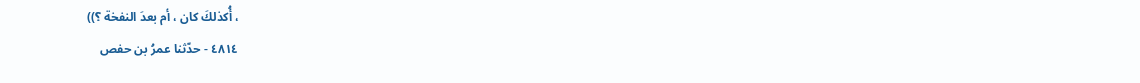، أُكذلكَ كان ، أم بعدَ النفخة ؟))
٤٨١٤ - حدّثنا عمرُ بن حفص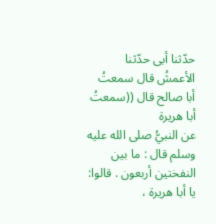حدّثنا أبى حدّثنا الأعمشُ قال سمعتُ أبا صالح قال ((سمعتُ أبا هريرة
عن النبيُّ صلى الله عليه وسلم قال : ما بين النفختين أربعون . قالوا: يا أبا هريرة ،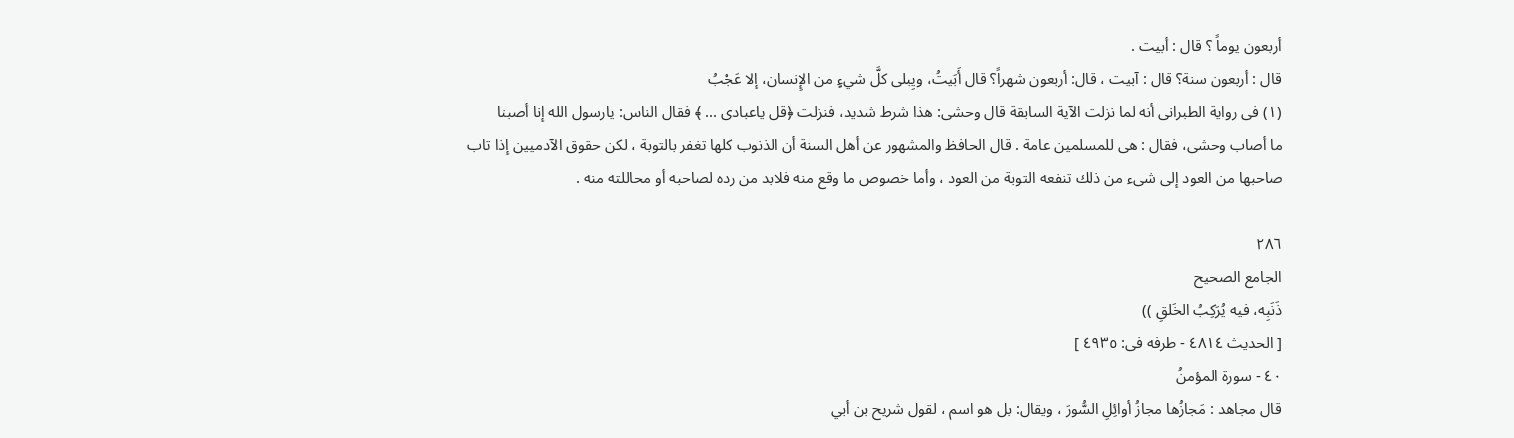أربعون يوماً ؟ قال : أبيت .
قال : أربعون سنة؟ قال : آبيت ، قال: أربعون شهراً؟ قال أَبَيتُ، ويِبلى كلَّ شيءٍ من الإِنسان، إلا عَجْبُ
(١) فى رواية الطبرانى أنه لما نزلت الآية السابقة قال وحشى: هذا شرط شديد، فنزلت ﴿قل ياعبادى ... ﴾ فقال الناس: يارسول الله إنا أصبنا
ما أصاب وحشى، فقال : هى للمسلمين عامة . قال الحافظ والمشهور عن أهل السنة أن الذنوب كلها تغفر بالتوبة ، لكن حقوق الآدميين إذا تاب
صاحبها من العود إلى شىء من ذلك تنفعه التوبة من العود ، وأما خصوص ما وقع منه فلابد من رده لصاحبه أو محاللته منه .

٢٨٦
الجامع الصحيح
ذَنَبِه، فيه يُرَكِبُ الخَلقِ ))
[ الحديث ٤٨١٤ - طرفه فى: ٤٩٣٥ ]
٤٠ - سورة المؤمنُ
قال مجاهد : مَجازُها مجازُ أوائِلِ السُّورَ ، ويقال: بل هو اسم ، لقول شريح بن أبي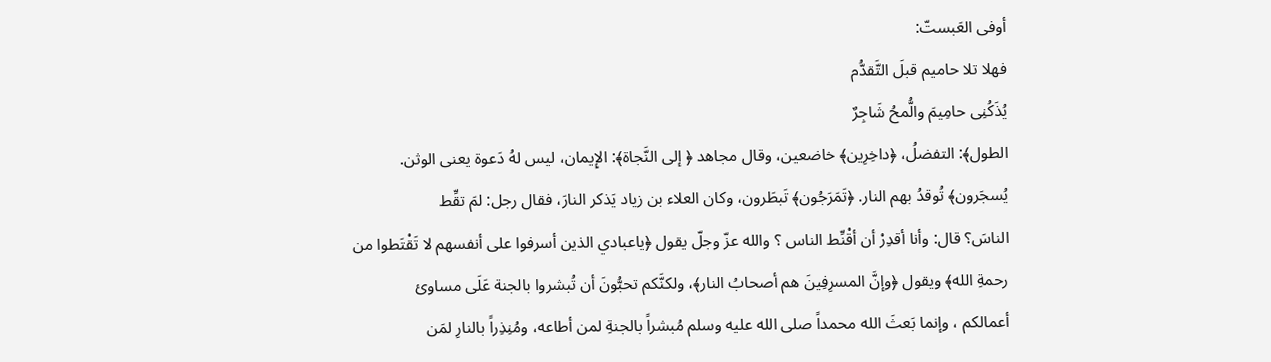أوفى العَبستّ:
فهلا تلا حاميم قبلَ التَّقدُّم
يُذَكُنِى حامِيمَ والُّمحُ شَاجِرٌ
الطول﴾: التفضلُ، ﴿داخِرِين﴾ خاضعين، وقال مجاهد ﴿ إلى النَّجاة﴾: الإِيمان، ليس لهُ دَعوة يعنى الوثن.
يُسجَرون﴾ تُوقدُ بهم النار. ﴿تَمَرَجُون﴾ تَبطَرون، وكان العلاء بن زياد يَذكر النارَ، فقال رجل: لمَ تقِّط
الناسَ؟ قال: وأنا أقدِرْ أن أقْنِّط الناس ؟ والله عزّ وجلّ يقول ﴿ياعبادي الذين أسرفوا على أنفسهم لا تَقْتَطوا من
رحمةِ الله﴾ ويقول ﴿وإنَّ المسرِفِينَ هم أصحابُ النار﴾، ولكنَّكم تحبُّونَ أن تُبشروا بالجنة عَلَى مساوئ
أعمالكم ، وإنما بَعثَ الله محمداً صلى الله عليه وسلم مُبشراً بالجنةِ لمن أطاعه، ومُنِذِراً بالنارِ لمَن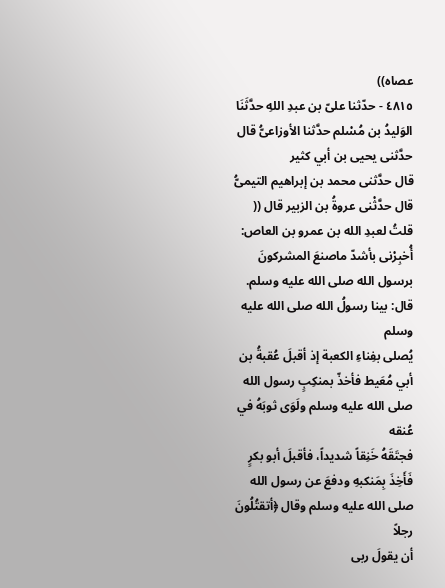عصاه))
٤٨١٥ - حدّثنا علىّ بن عبدِ اللهِ حدَّثَنَا الوَليدُ بن مُسْلم حدَّثنا الأوزاعىُّ قال حدَّثنى يحيى بن أبي كثير
قال حدَّثنى محمد بن إبراهيم التيمىُّ قال حدَّثْنى عروةُ بن الزبير قال (( قلتُ لعبدِ الله بن عمرو بن العاص:
أُخبِرْنى بأشدّ ماصنعَ المشركونَ برسول الله صلى الله عليه وسلم. قال: بينا رسولُ الله صلى الله عليه وسلم
يُصلى بفِناءِ الكعبة إذ أقبلَ عُقبةُ بن أبي مُعَيط فأخذّ بمنكِبٍ رسول الله صلى الله عليه وسلم ولَوَى ثوبَهُ في عُنقه
فجتَقَهُ خَنِقاً شديداً، فأقبلَ أبو بكرٍ فَأَخِذَ بِمَنكبهِ ودفعَ عن رسول الله صلى الله عليه وسلم وقال ﴿أتقتُلُونَ رجلاً
أن يقولَ ربى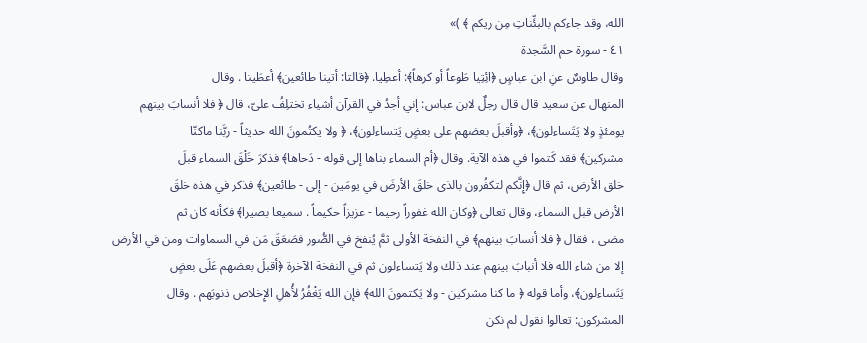الله، وقد جاءکم بالبئِّناتِ مِن ریکم ﴾ )»
٤١ - سورة حم السَّجدة
وقال طاوسٌ عنِ ابن عباسٍ ﴿ائِتِيا طَوعاً أو كرهاً﴾: أعطِيا. ﴿قالتا: أتينا طائعين﴾ أعطَينا . وقال
المنهال عن سعيد قال قال رجلٌ لابن عباس: إني أجدُ في القرآن أشياء تختلِفُ علىّ، قال ﴿ فلا أنسابَ بينهم
يومئذٍ ولا يَتَساءلون﴾، ﴿وأقبلَ بعضهم على بعضٍ يَتساءلون﴾، ﴿ ولا يكتُمونَ الله حديثاً - ربَّنا ماكنّا
مشركين﴾ فقد كَتموا في هذه الآية. وقال ﴿أم السماء بناها إلى قوله - دَحاها﴾ فذكرَ خَلْقَ السماء قبلَ
خلق الأرض، ثم قال ﴿إِنَّكم لتكفُرون بالذى خلقَ الأرضَ في يومَين - إلى - طائعين﴾ فذكر في هذه خلقَ
الأرض قبل السماء، وقال تعالى ﴿وكان الله غفوراً رحيما - عزيزاً حكيماً . سميعا بصيرا﴾ فكأنه كان ثم
مضى ، فقال ﴿ فلا أنسابَ بينهم﴾ في النفخة الأولى ثمَّ يُنفخ في الصُّور فصَعَقَ مَن في السماوات ومن في الأرض
إلا من شاء الله فلا أنبابَ بينهم عند ذلك ولا يَتساءلون ثم في النفخة الآخرة ﴿أقبلَ بعضهم عَلَى بعضٍ
يَتَساءلون﴾، وأما قوله ﴿ ما كنا مشركين - ولا يَكتمونَ الله﴾ فإن الله يَغْفُرُ لأُهلِ الإِخلاص ذنوبَهم . وقال
المشركون: تعالوا نقول لم نكن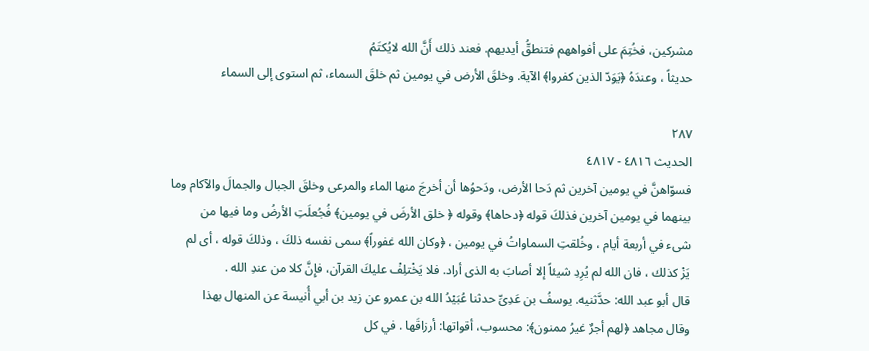مشركين، فخُتِمَ على أفواههم فتنطقُّ أيديهم. فعند ذلك أَنَّ الله لايُكتَمُ
حديثاً ، وعندَهُ ﴿يَوَدّ الذين كفروا﴾ الآية. وخلقَ الأرض في يومين ثم خلقَ السماء، ثم استوى إلى السماء

٢٨٧
الحديث ٤٨١٦ - ٤٨١٧
فسوّاهنَّ في يومين آخرين ثم دَحا الأرض، ودَحوُها أن أخرجَ منها الماء والمرعى وخلقَ الجبال والجمالَ والآكام وما
بينهما في يومين آخرين فذلكَ قوله ﴿دحاها﴾ وقوله ﴿ خلق الأرضَ في يومين﴾ فُجُعلَتِ الأرضُ وما فيها من
شىء في أربعة أيام ، وخُلقتِ السماواتُ في يومين ، ﴿وكان الله غفوراً﴾ سمى نفسه ذلكَ ، وذلكَ قوله ، أى لم
يَزْ كذلك ، فان الله لم يُرِدِ شيئاً إلا أصابَ به الذى أراد. فلا يَخْتلِفْ عليكَ القرآن، فإِنَّ كلا من عندِ الله .
قال أبو عبد الله: حدَّثنيه. يوسفُ بن عَدِىِّ حدثنا عُبَيْدُ الله بن عمرو عن زيد بن أبي أُنيسة عن المنهال بهذا
وقال مجاهد ﴿لهم أجرٌ غيرُ ممنون﴾: محسوب، أقواتها: أرزاقَها . في كل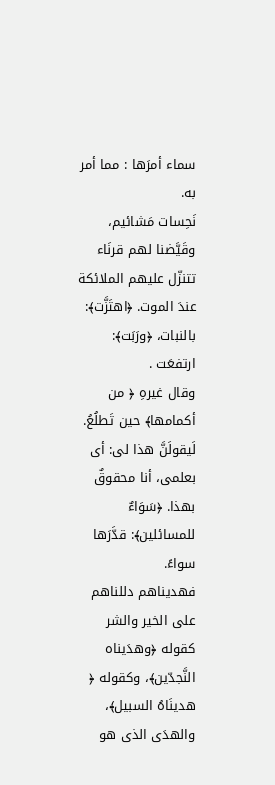سماء أمرَها : مما أمر به.
نَحِسات مَشائيم، وقَيَّضنا لهم قرنَاء تتنزّل عليهم الملائكة عندَ الموت. ﴿اهتَزَّت﴾: بالنبات، ﴿ورَبَت﴾: ارتفعَت .
وقال غيرهِ ﴿ من أكمامها﴾ حين تَطلُعُ. لَيقولَنَّ هذا لى: أى بعلمى، أنا محقوقٌ بهذا. ﴿سَوَاءٌ للمسائلين﴾: قدَّرَها سواءً.
فهديناهم دللناهم على الخير والشر كقوله ﴿وهدَيناه النَّجدّين﴾، وكقوله ﴿ هدينَاهُ السبيل﴾، والهدَى الذى هو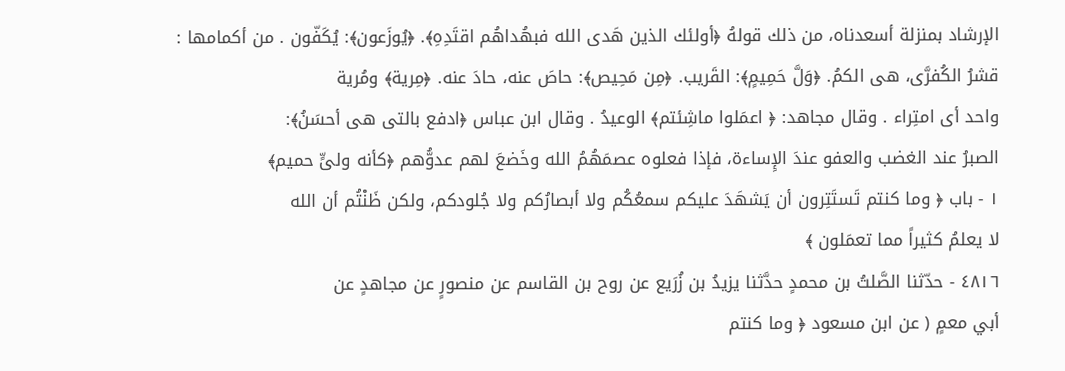الإرشاد بمنزلة أسعدناه، من ذلك قولهُ ﴿أولئك الذين هَدى الله فبهُداهُم اقتَدِهِ﴾. ﴿يُوزَعون﴾: يُكَفّون . من أكمامها :
قشرُ الكُفرَّى، هى الكمُ. ﴿وَلَّ حَمِيمٍ﴾: القَريب. ﴿مِن مَحِيص﴾: حاصَ عنه، حادَ عنه. ﴿مِرية﴾ ومُرية
واحد أى امتِراء . وقال مجاهد: ﴿ اعمَلوا ماشِئتم﴾ الوعيدُ . وقال ابن عباس ﴿ادفع بالتى هى أحسَنُ﴾:
الصبرُ عند الغضب والعفو عندَ الإِساءة، فإذا فعلوه عصمَهُمُ الله وخَضعَ لهم عدوُّهم ﴿كأنه ولىٍّ حميم﴾
١ - باب ﴿ وما كنتم تَستَتِرون أن يَشهَدَ عليكم سمعُكُم ولا أبصارُكم ولا جُلودكم، ولكن ظَنْتُم أن الله
لا يعلمُ كثيراً مما تعمَلون ﴾
٤٨١٦ - حدّثنا الصَّلتُ بن محمدٍ حدَّثنا يزيدُ بن زُرَيع عن روح بن القاسم عن منصورٍ عن مجاهدٍ عن
أبي معمٍ ( عن ابن مسعود ﴿ وما كنتم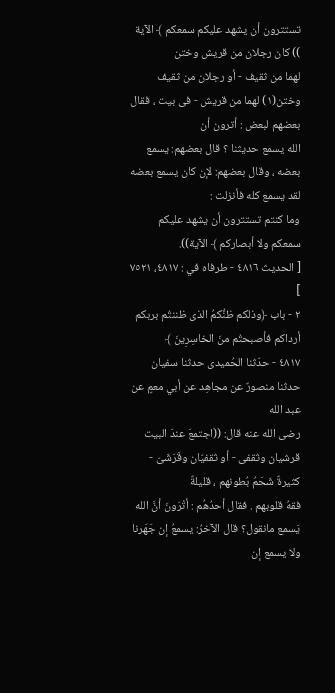تستترون أن يشهد علیکم سمعكم ﴾ الآية )) كان رجلان من قريش وختن
لهما من ثقيف - أو رجلان من ثقيف وختن(١) لهما من قريش - فى بيت ، فقال بعضهم لبعض : أترون أن
الله يسمع حديثنا ؟ قال بعضهم: يسمع بعضه ، وقال بعضهم: لإن كان يسمع بعضه لقد يسمع كله فأنزلت :
وما كنتم تستترون أن يشهد عليكم سمعكم ولا أبصاركم ﴾ الآية)).
[ الحديث ٤٨١٦ - طرفاه في : ٤٨١٧، ٧٥٢١ ]
٢ - باب ﴿وذلكم ظنُّكمُ الذى ظننتُم بربكم أرداكم فأصبحتُم منَ الخاسِرِينَ ﴾
٤٨١٧ - حدّثنا الحُميدى حدثنا سفيان حدثنا منصورٌ عن مجاهِد عن أبي معمٍ عن عبد الله
رضى الله عنه قال: ((اجتمعَ عندَ البيت قرشيان وثقفى - أو ثقفيّان وقَرَشَىّ - كثيرةٌ شَحَمُ بُطونهم ، قليلةٌ
فقهُ قلوبهم . فقال أحدُهُم : أتْرَونَ أنَّ الله يَسمع مانقول؟ قال الآخرُ: يسمعُ إن جَهَرنا ولا يسمع إن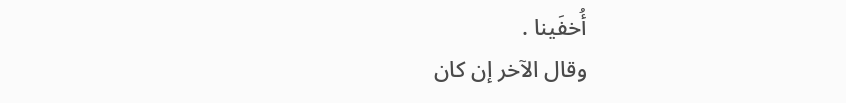أُخفَينا .
وقال الآخر إن كان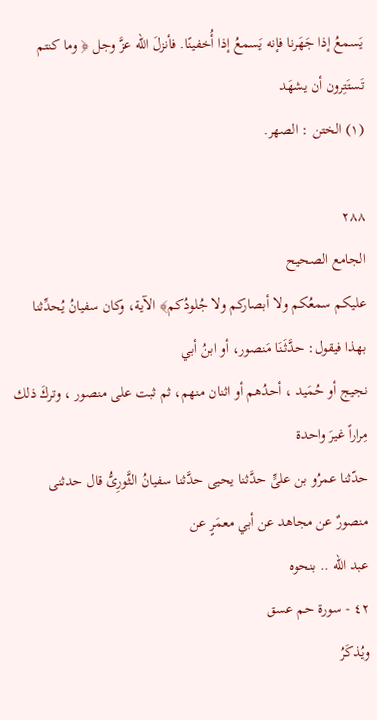يَسمعُ إذا جَهَرنا فإنه يَسمعُ إذا أُخفينًا. فأنزلَ الله عزَّ وجل ﴿ وما كنتم تَستَتِرون أن يشهَد
(١) الختن : الصهر.

٢٨٨
الجامع الصحيح
عليكم سمعُكم ولا أبصاركم ولا جُلودُكم﴾ الآية، وكان سفيانُ يُحدِّثنا بهذا فيقول: حدَّثَنَا مَنصور، أو ابنُ أبي
نجيج أو حُمَيد ، أحدُهم أو اثنان منهم، ثم ثبت على منصور ، وتركَ ذلك مِراراً غيرَ واحدة
حدّثنا عمرُو بن علىٍّ حدَّثنا يحيى حدَّثنا سفيانُ الثَّورِىُّ قال حدثنى منصورٌ عن مجاهد عن أبي معمَرٍ عن
عبد الله .. بنحوه
٤٢ - سورة حم عسق
ويُذكَرُ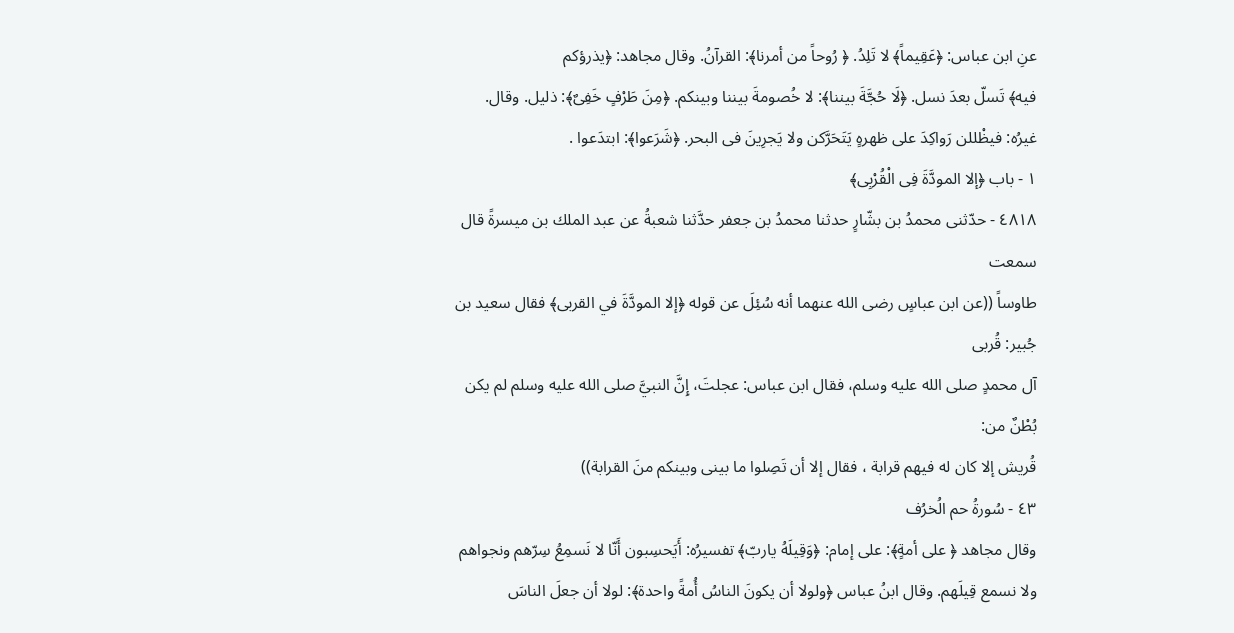عنِ ابن عباس: ﴿عَقِيماً﴾ لا تَلِدُ. ﴿ رُوحاً من أمرنا﴾: القرآنُ. وقال مجاهد: ﴿يذرؤكم
فيه﴾ تَسلّ بعدَ نسل. ﴿لَا حُجَّةَ بيننا﴾: لا خُصومةَ بيننا وبينكم. ﴿مِنَ طَرْفٍ خَفِىٌ﴾: ذليل. وقال.
غيرُه: فيظْللن رَواكِدَ على ظهرهٍ يَتَحَرَّكن ولا يَجرِينَ فى البحر. ﴿شَرَعوا﴾: ابتدَعوا .
١ - باب ﴿إلا المودَّةَ فِى الْقُرْبِى﴾
٤٨١٨ - حدّثنى محمدُ بن بشّارٍ حدثنا محمدُ بن جعفر حدَّثنا شعبةُ عن عبد الملك بن ميسرةً قال سمعت
طاوساً ((عن ابن عباسٍ رضى الله عنهما أنه سُئِلَ عن قوله ﴿إلا المودَّةَ في القربى﴾ فقال سعيد بن جُبير: قُربى
آل محمدٍ صلى الله عليه وسلم، فقال ابن عباس: عجلتَ، إِنَّ النبيَّ صلى الله عليه وسلم لم يكن بُطْنٌ من:
قُريش إلا كان له فيهم قرابة ، فقال إلا أن تَصِلوا ما بينى وبينكم منَ القرابة))
٤٣ - سُورةُ حم الُخرُف
وقال مجاهد ﴿ على أمةٍ﴾: على إمام: ﴿وَقِيلَهُ ياربّ﴾ تفسيرُه: أَيَحسِبون أَنّا لا نَسمِعُ سِرّهم ونجواهم
ولا نسمع قِيلَهم. وقال ابنُ عباس ﴿ولولا أن يكونَ الناسُ أُمةً واحدة﴾: لولا أن جعلَ الناسَ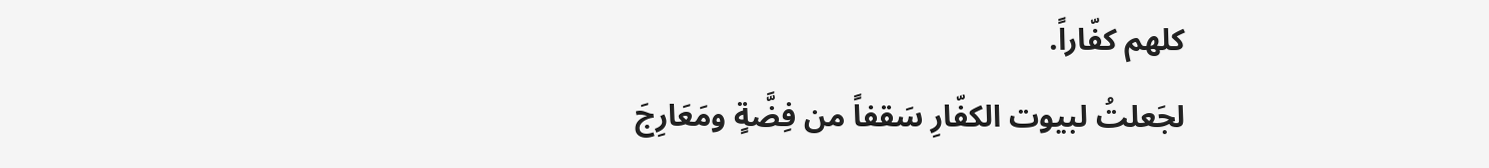كلهم كفّاراً.
لجَعلتُ لبيوت الكفّارِ سَقفاً من فِضَّةٍ ومَعَارِجَ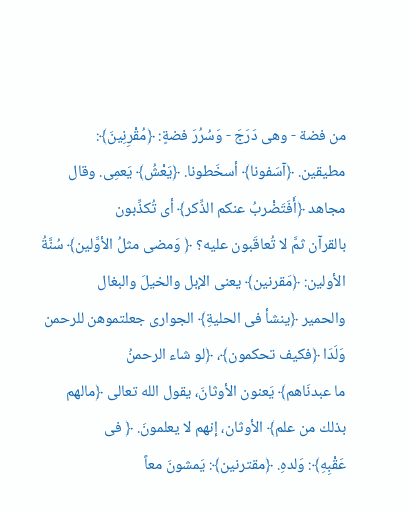من فضة - وهى دَرَجَ - وَسُرُرَ فضةٍ: ﴿مُقْرِنِينَ﴾:
مطيقين. ﴿آسَفونا﴾ أسخَطونا. ﴿يَعْشُ﴾ يَعمِى. وقال مجاهد ﴿أَفَتَضْربُ عنكم الذِّكر﴾ أى تُكذِّبون
بالقرآن ثمَّ لا تُعاقَبون عليه؟ ﴿ وَمضى مثلُ الأوَّلين﴾ سُنَّةُ الأولين: ﴿مَقرنين﴾ يعنى الإبل والخيلَ والبغال
والحمير ﴿ينشأ فى الحليةِ﴾ الجوارى جعلتموهن للرحمن وَلَدَا ﴿فكيف تحكمون﴾، ﴿لو شاء الرحمنُ
ما عبدنَاهم﴾ يَعنون الأوثانَ، يقول الله تعالى ﴿مالهم بذلك من علم﴾ الأوثان، إنهم لا يعلمونَ. ﴿ فى
عَقْبِهِ﴾: وَلدهِ. ﴿مقترنين﴾: يَمشونَ معاً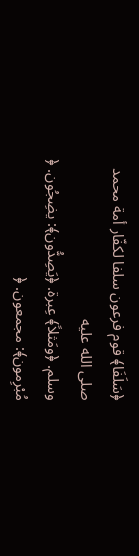﴿سَلَفَا﴾ قوم فرعون سلفا لكفّار أمة محمد صلى الله عليه
وسلم. ﴿ومَثلاً﴾ عِبرة. ﴿يَصِدُّون﴾: يضِجُون. ﴿ مُبْرِمون﴾: مجمعون. ﴿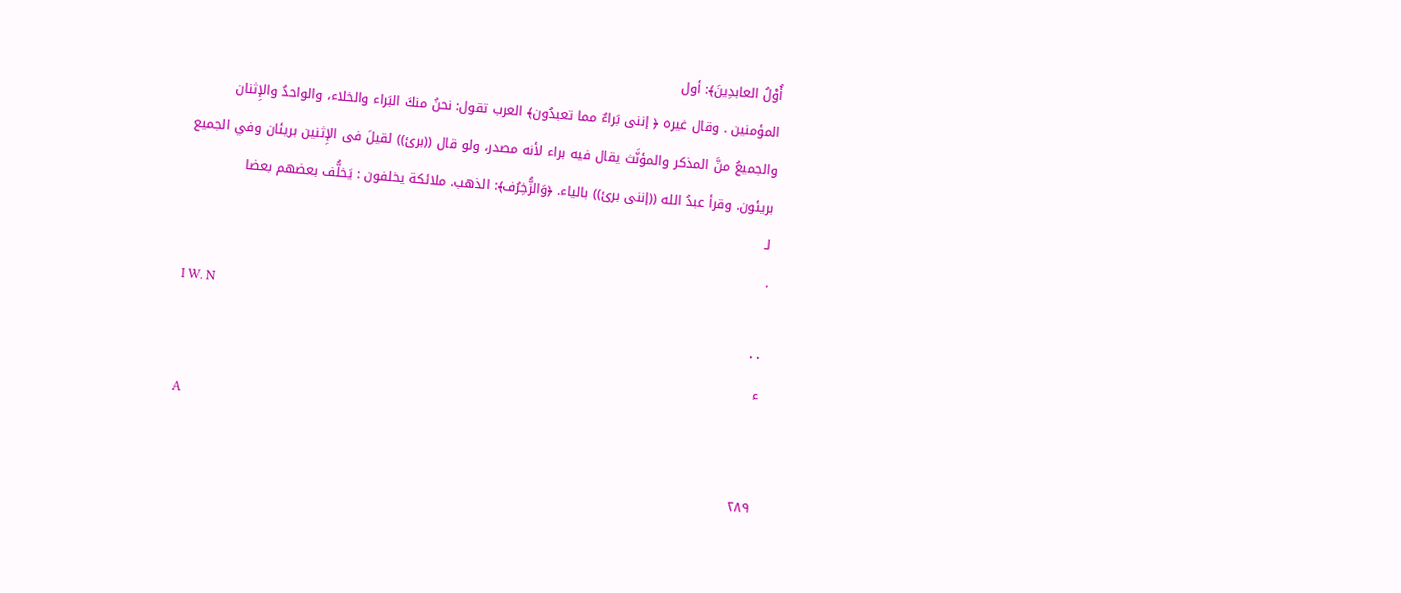أُوْلُ العابدِينَ﴾: أول
المؤمنين . وقال غيره ﴿ إننى بَراءٌ مما تعبدُون﴾ العرب تقول: نحنُ منكَ البَراء والخلاء، والواحدُ والإِثنان
والجميعُ منَّ المذكر والمؤنَّث يقال فيه براء لأنه مصدر، ولو قال ((برئ)) لقيلَ فى الإِثنين بريئان وفي الجميع
بريئون. وقرأ عبدُ الله ((إننى برئ)) بالياء. ﴿وَالزُّخِرُف﴾: الذهب. ملائكة يخلفون : يَخلُّف بعضهم بعضا
لـ
.
I W. N
٠٠
ء
A

٢٨٩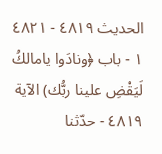الحديث ٤٨١٩ - ٤٨٢١
١ - باب ﴿ونادَوا يامالكُ لَيَقْضِ علينا ربُّك) الآية
٤٨١٩ - حدّثنا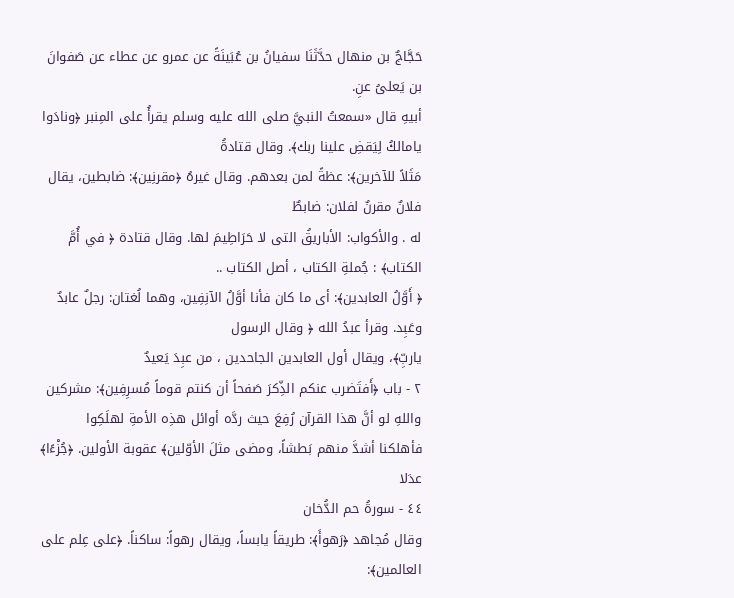حَجَّاجٌ بن منهال حدَّثَنَا سفيانُ بن عُبَينَةً عن عمرو عن عطاء عن صَفوانَ بن يَعلىُ عنِ.
أبيهِ قال «سمعتُ النبيَّ صلى الله عليه وسلم يقرأُ على المِنبر ﴿ونادَوا يامالكُ لِيَقضِ علينا ربك﴾. وقال قتادةُ
مَثَلاً للآخرين﴾: عظةً لمن بعدهم. وقال غيرهُ ﴿مقرنِين﴾: ضابطين، يقال فلانٌ مقرنٌ لفلان: ضابطٌ
له . والأكواب: الأباريقُ التى لا حَرَاطِيمَ لها. وقال قتادة ﴿ في أُمَّ الكتاب﴾ : جُملةِ الكتاب ، أصل الكتاب ..
﴿ أَوَّلُ العابدين﴾: أى ما كان فأنا أوَّلُ الآنِفِين، وهما لُغتان: رجلٌ عابدٌ وعَبِد. وقرأ عبدُ الله ﴿ وقال الرسول
ياربِّ﴾، ويقال أول العابدين الجاحدين ، من عبِدَ يَعيدٌ
٢ - باب ﴿أَفتَضرب عنكم الذِّكرَ صَفحاً أن كنتم قوماً مُسرِفِين﴾: مشركين
واللهِ لو أنَّ هذا القرآن رُفِعَ حيث ردَّه أوائل هذِه الأمةِ لهلَكِوا
فأهلكنا أشدَّ منهم بَطشاً، ومضى مثلَ الأوّلين﴾ عقوبة الأولين. ﴿جُزْءًا﴾ عدَلا
٤٤ - سورةُ حم الدُّخان
وقال مُجاهد ﴿رَهوأَ﴾: طريقاً يابساً، ويقال رهواً: ساكناً. ﴿على عِلم على العالمين﴾: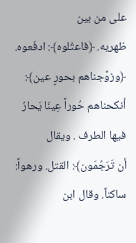على من بين
ظهريه. ﴿فاعتُلوه﴾: ادفَعوه. ﴿وزوَّجناهم بحورٍ عين﴾: أنكحناهم حُوراً عِينَا يَحارُ فيها الطرف . ويقال
أن تَرَجُمَون﴾: القتل. ورهواً: ساكناً. وقال ابن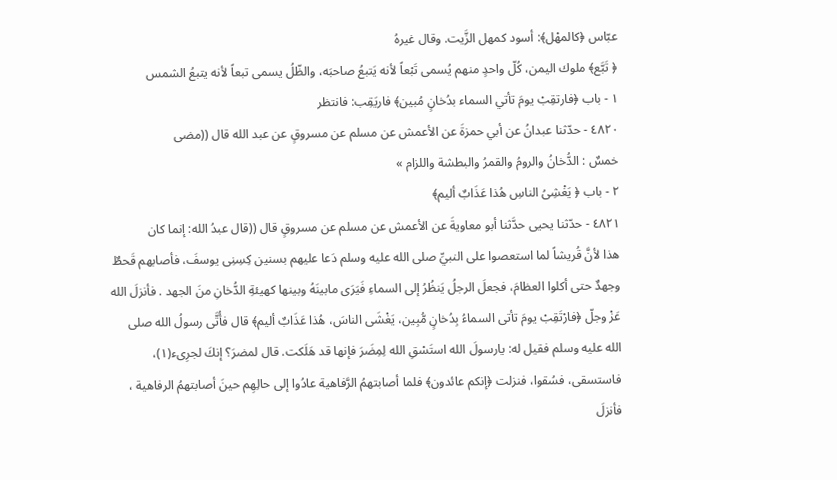عبّاس ﴿كالمهْل﴾: أسود كمهل الزَّيت. وقال غيرهُ
﴿ تَبَّع﴾ ملوك اليمن، كُلّ واحدٍ منهم يُسمى تَبْعاً لأنه يَتبعُ صاحبَه، والظّلُ يسمى تبعاً لأنه يتبعُ الشمس
١ - باب ﴿فارتقِبْ يومَ تأتي السماء بدُخانٍ مُبين﴾ فاريَقِب: فانتظر
٤٨٢٠ - حدّثنا عبدانُ عن أبي حمزةَ عن الأعمش عن مسلم عن مسروقٍ عن عبد الله قال ((مضى
خمسٌ : الدُّخانُ والرومُ والقمرُ والبطشة واللزام »
٢ - باب ﴿ يَغْشِىُ الناسِ هُذا عَذَابٌ أليم﴾
٤٨٢١ - حدّثنا يحيى حدَّثنا أبو معاويةَ عن الأعمش عن مسلم عن مسروقٍ قال ((قال عبدُ الله: إنما كان
هذا لأنَّ قُريشاً لما استعصوا على النبيِّ صلى الله عليه وسلم دَعا عليهم بسنين كِسِنِى يوسفَ، فأصابهم قَحطٌ
وجهدٌ حتى أكلوا العظامَ، فجعلَ الرجلُ يَنظُرُ إلى السماءِ فَيَرَى مابينَهُ وبينها كهيئةِ الدُّخانِ منَ الجهد . فأنزلَ الله
عَزْ وجلّ ﴿فارْتَقِبْ يومَ تأتى السماءُ بِدُخانٍ مُّبِين، يَغْشَى الناسَ، هُذا عَذَابٌ أليم﴾ قال فأُتَّى رسولُ الله صلى
الله عليه وسلم فقيل له: يارسولَ الله استَسْقِ الله لِمِضَرَ فإنها قد هَلَكت. قال لمضرَ؟ إنكَ لجرِىء(١)،
فاستسقى، فسُقوا، فنزلت ﴿إنكم عائدون﴾ فلما أصابتهمُ الرَّفاهية عادُوا إلى حالِهِم حينَ أصابتهمُ الرفاهية ،
فأنزلَ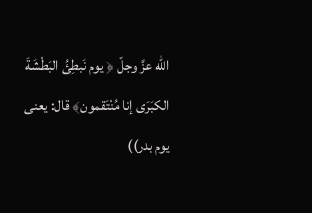الله عزَّ وجلّ ﴿ يوم نَبطِئُ البَطْشَةَ الكبَرَى إنا مُنْتَقمون﴾ قال: يعنى يوم بدر))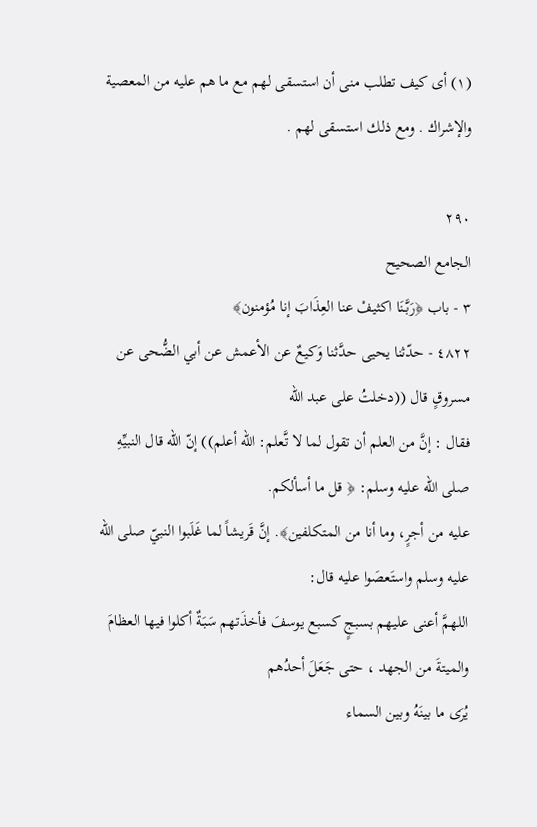(١) أى كيف تطلب منى أن استسقى لهم مع ما هم عليه من المعصية والإشراك . ومع ذلك استسقى لهم .

٢٩٠
الجامع الصحيح
٣ - باب ﴿رَبَّنَا اكثيفْ عنا العِذَابَ إنا مُؤمنون﴾
٤٨٢٢ - حدّثنا يحيى حدَّثنا وَكيعٌ عن الأعمش عن أبي الضُّحى عن مسروقٍ قال ((دخلتُ على عبد الله
فقال : إنَّ من العلم أن تقول لما لا تَّعلم: الله أعلم)) إنّ الله قال النبيِّهِ صلى الله عليه وسلم: ﴿ قل ما أسألكم.
عليه من أجرٍ، وما أنا من المتكلفين﴾. إنَّ قَريشاً لما غَلَبوا النبيّ صلى الله عليه وسلم واستَعصَوا عليه قال:
اللهمَّ أعنى عليهم بسبجٍ كسبع يوسفَ فأخذَتهم سَبَةٌ أكلوا فيها العظامَ والميتةَ من الجهد ، حتى جَعَلَ أحدُهم
يُرَى ما بينَهُ وبين السماء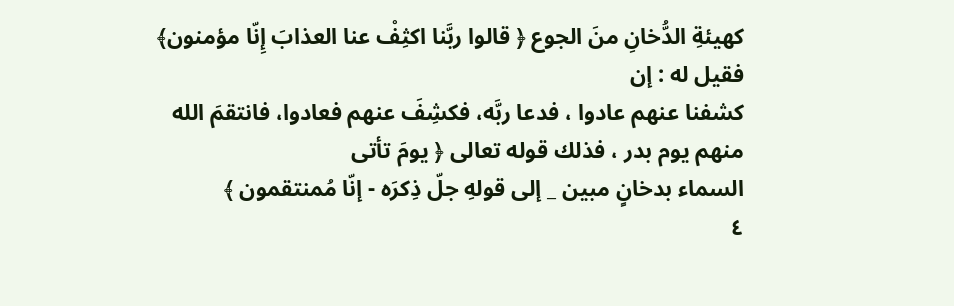كهيئةِ الدُّخانِ منَ الجوع ﴿ قالوا ربَّنا اكثِفْ عنا العذابَ إِنّا مؤمنون﴾ فقيل له : إن
كشفنا عنهم عادوا ، فدعا ربَّه، فكشِفَ عنهم فعادوا، فانتقمَ الله منهم يوم بدر ، فذلك قوله تعالى ﴿ يومَ تأتى
السماء بدخانٍ مبين _ إلى قولهِ جلّ ذِكرَه - إنّا مُمنتقمون ﴾
٤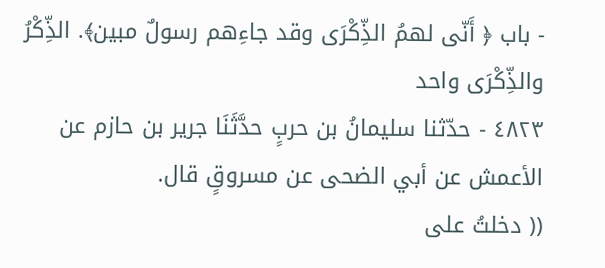- باب ﴿ أَنّى لهمُ الذِّكْرَى وقد جاءِهم رسولٌ مبين﴾. الذِّكْرُ والذِّكْرَى واحد
٤٨٢٣ - حدّثنا سليمانُ بن حربٍ حدَّثَنَا جرير بن حازم عن الأعمش عن أبي الضحى عن مسروقٍ قال.
(( دخلتُ على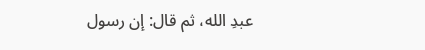عبدِ الله، ثم قال: إن رسول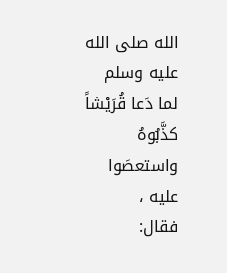الله صلى الله عليه وسلم لما دَعا قُرَيْشاً كذَّبُوهُ واستعصَوا عليه ،
فقال: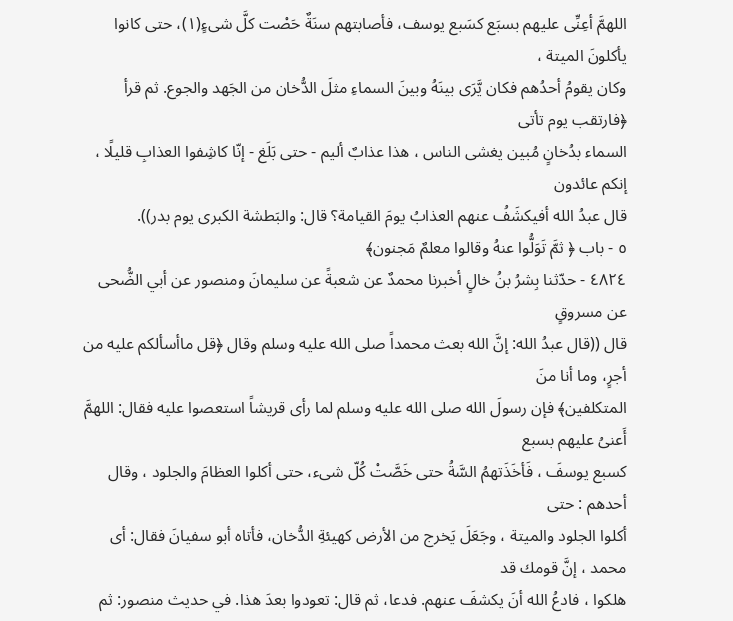اللهمَّ أعِنِّى عليهم بسبَع كسَبع يوسف، فأصابتهم سنَةٌ حَصْت كلَّ شىءٍ(١)، حتى كانوا يأكلونَ الميتة ،
وكان يقومُ أحدُهم فكان يَّرَى بينَهُ وبينَ السماءِ مثلَ الدُّخان من الجَهد والجوع. ثم قرأ ﴿فارتقب يوم تأتى
السماء بدُخانٍ مُبين يغشى الناس ، هذا عذابٌ أليم - حتى بَلَغ - إنّا كاشِفوا العذابِ قليلًا ، إنكم عائدون
قال عبدُ الله أفيكشَفُ عنهم العذابُ يومَ القيامة؟ قال: والبَطشة الكبرى يوم بدر)).
٥ - باب ﴿ ثمَّ تَوَلُّوا عنهُ وقالوا معلمٌ مَجنون﴾
٤٨٢٤ - حدّثنا بِشرُ بنُ خالٍ أخبرنا محمدٌ عن شعبةً عن سليمانَ ومنصور عن أبي الضُّحى عن مسروقٍ
قال ((قال عبدُ الله: إنَّ الله بعث محمداً صلى الله عليه وسلم وقال ﴿قل ماأسألكم عليه من أجرٍ، وما أنا منَ
المتكلفين﴾ فإن رسولَ الله صلى الله عليه وسلم لما رأى قريشاً استعصوا عليه فقال: اللهمَّ أَعنىُ عليهم بسبع
كسبع يوسفَ ، فَأخَذَتهمُ السَّةُ حتى خَصَّتْ كُلّ شىء، حتى أكلوا العظامَ والجلود ، وقال أحدهم : حتى
أكلوا الجلود والميتة ، وجَعَلَ يَخرج من الأرض كهيئةِ الدُّخان، فأتاه أبو سفيانَ فقال: أى محمد ، إنَّ قومك قد
هلكوا ، فادعُ الله أنَ يكشفَ عنهم. فدعا، ثم قال: تعودوا بعدَ هذا. في حديث منصور: ثم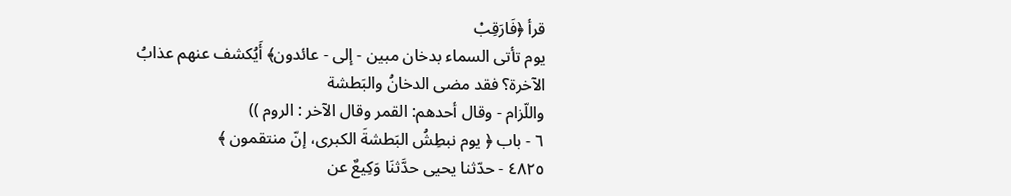قرأ ﴿فَارَقِبْ
يوم تأتى السماء بدخان مبين - إلى - عائدون﴾ أَيُكشف عنهم عذابُ الآخرة؟ فقد مضى الدخانُ والبَطشة
واللّزام - وقال أحدهم: القمر وقال الآخر : الروم ))
٦ - باب ﴿ يوم نبطِشُ البَطشةَ الكبرى، إنّ منتقمون ﴾
٤٨٢٥ - حدّثنا يحيى حدَّثنَا وَكِيعٌ عن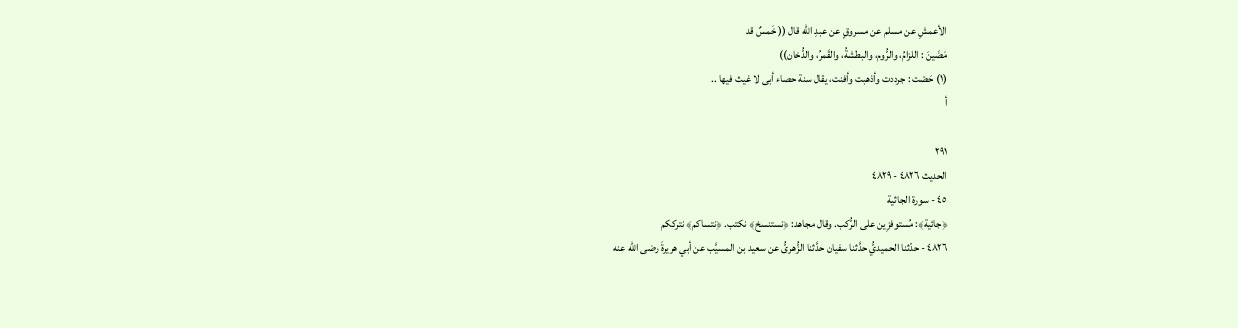الأعمشِ عن مسلم عن مسروقٍ عن عبدِ الله قال (( خَمسٌ قد
مَضَينَ : اللزامُ، والرُّوم، والبطشةُ، والقَمرُ، والدُّخان))
(١) حَصْت : جرددت وأذهبت وأفنت، يقال سنة حصاء أبى لا غيث فيها ..
أ

٢٩١
الحديث ٤٨٢٦ - ٤٨٢٩
٤٥ - سورة الجاثية
﴿جائية﴾: مُستوفزِين على الرُّكب. وقال مجاهد: ﴿نستنسخ﴾ نكتب. ﴿نتساكم﴾ نترككم
٤٨٢٦ - حدّثنا الحميديُّ حدَّثنا سفيان حدَّثنا الزُّهرىُّ عن سعيد بن المسيَّب عن أبي هريرةَ رضى الله عنه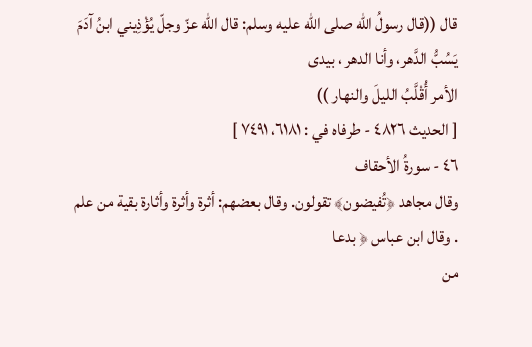قال ((قال رسولُ الله صلى الله عليه وسلم: قال الله عزّ وجلّ يُؤْذِيني ابنُ آدَمَ يَسُبُّ الدَّهر، وأنا الدهر ، بيدى
الأمر أُقْلَّبُ الليلَ والنهار ))
[ الحديث ٤٨٢٦ - طرفاه في : ٦١٨١، ٧٤٩١ ]
٤٦ - سورةُ الأحقاف
وقال مجاهد ﴿تُفيضون﴾ تقولون. وقال بعضهم: أثرة وأثرة وأثارة بقية من علم . وقال ابن عباس ﴿ بدعا
من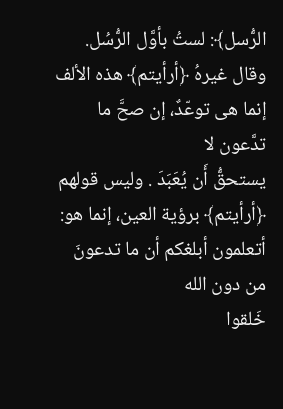الرُّسل﴾: لستُ بأوَّل الرُّسُل. وقال غيرهُ ﴿أرأيتم﴾ هذه الألف إنما هى توعّدٌ، إن صحَّ ما تدَّعون لا
يستحقُّ أَن يُعَبَدَ . وليس قولهم ﴿أرأيتم﴾ برؤية العين، إنما هو: أتعلمون أبلغكم أن ما تدعونَ من دون الله
خَلقوا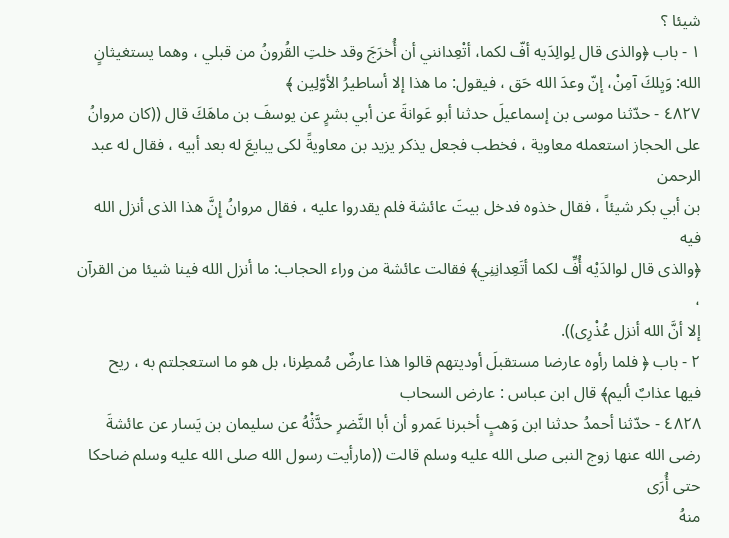شيئا ؟
١ - باب ﴿والذى قال لِوالِدَيه أفّ لكما، أتْعِدانني أن أُخرَجَ وقد خلتِ القُرونُ من قبلي ، وهما يستغيثانٍ
الله: وَيِلكَ آمِنْ، إنّ وعدَ الله حَق ، فيقول: ما هذا إلا أساطيرُ الأوّلِين ﴾
٤٨٢٧ - حدّثنا موسى بن إسماعيلَ حدثنا أبو عَوانةَ عن أبي بشرٍ عن يوسفَ بن ماهَكَ قال ((كان مروانُ
على الحجاز استعمله معاوية ، فخطب فجعل يذكر يزيد بن معاويةً لكى يبايعَ له بعد أبيه ، فقال له عبد الرحمن
بن أبي بكر شيئاً ، فقال خذوه فدخل بيتَ عائشة فلم يقدروا عليه ، فقال مروانُ إِنَّ هذا الذى أنزل الله فيه
﴿والذى قال لوالدَيْه أُفِّ لكما أتَعِدانِنِي﴾ فقالت عائشة من وراء الحجاب: ما أنزل الله فينا شيئا من القرآن ،
إلا أنَّ الله أنزل عُذْرِى)).
٢ - باب ﴿ فلما رأوه عارضا مستقبلَ أوديتهم قالوا هذا عارضٌ مُمطِرنا، بل هو ما استعجلتم به ، ريح
فيها عذابٌ أليم﴾ قال ابن عباس : عارض السحاب
٤٨٢٨ - حدّثنا أحمدُ حدثنا ابن وَهبٍ أخبرنا عَمرو أن أبا النَّضرِ حدَّثْهُ عن سليمان بن يَسار عن عائشةَ
رضى الله عنها زوج النبى صلى الله عليه وسلم قالت ((مارأيت رسول الله صلى الله عليه وسلم ضاحكا حتى أُرَى
منهُ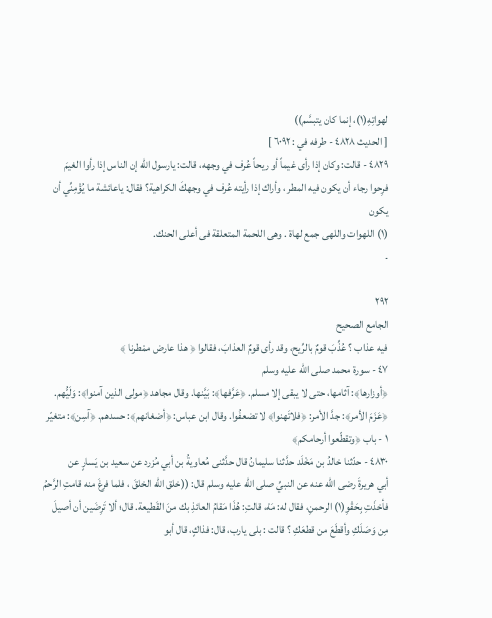لهواتِهِ(١)، إنما كان يتبسَّم))
[ الحديث ٤٨٢٨ - طرفه في : ٦٠٩٢ ]
٤٨٢٩ - قالت: وكان إذا رأى غيماً أو ريحاً عُرف في وجهه، قالت: يارسول الله إن الناس إذا رأوا الغيمَ
فرِحوا رجاء أن يكون فيه المطر ، وأراك إذا رأيته عُرف في وجهكَ الكراهية؟ فقال: ياعائشة ما يُؤْمِنِّي أن يكون
(١) اللهوات واللهى جمع لهاة . وهى اللحمة المتعلقة فى أعلى الحنك.
۔

٢٩٢
الجامع الصحيح
فيه عذاب ؟ عُذِّبَ قومٌ بالرِّيح، وقد رأى قومٌ العذابَ، فقالوا ﴿ هذا عارض ممْطرنا ﴾
٤٧ - سورة محمد صلى الله عليه وسلم
﴿أوزارها﴾: آثامها، حتى لا يبقى إلا مسلم. ﴿عَرَّفها﴾: بَيَّنها. وقال مجاهد ﴿مولى الذين آمنوا﴾: وَلَيُّهم.
﴿عَزَمَ الأمر﴾: جدَّ الأمر: ﴿فلاتَهنوا﴾ لا تضعفُوا. وقال ابن عباس: ﴿أضغانهم﴾: حسدهم. ﴿آسِن﴾: متغيّر
١ - باب ﴿وتقطّعوا أرحامكم﴾
٤٨٣٠ - حدّثنا خالدُ بن مَخْلَد حدَّثنا سليمانُ قال حدَّثنی مُعاويةُ بن أبي مُزرد عن سعيد بن يَسارٍ عن
أبي هريرةَ رضى الله عنه عن النبيِّ صلى الله عليه وسلم قال: ((خلق الله الخلقَ ، فلما فرغَ منه قامتِ الرَّحمُ
فأخذَتِ بِحَقْوِ(١) الرحمنِ، فقال له: مَهْ، قالتِ: هُذَا مَقامُ العائذِ بك منَ القَطيعة. قال؛ ألا تَرِضَين أن أصيلَ
مِن وَصَلَكِ وأقطَعَ من قطعَكِ ؟ قالت : بلى يارب، قال: فذاكٍ، قال أبو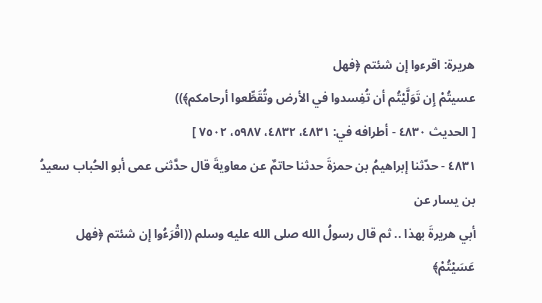هريرة: اقرءوا إن شئتم ﴿فهل
عسيتُمْ إِن تَوَلَّيْتُم أن تُفِسدوا في الأرض وتُقَطِّعوا أرحامكم﴾))
[ الحديث ٤٨٣٠ - أطرافه في: ٤٨٣١، ٤٨٣٢، ٥٩٨٧، ٧٥٠٢ ]
٤٨٣١ - حدّثنا إبراهيمُ بن حمزةَ حدثنا حاتمٌ عن معاويةَ قال حدَّثنى عمى أبو الحُباب سعيدُ بن يسار عن
أبي هريرةَ بهذا .. ثم قال رسولُ الله صلى الله عليه وسلم ((اقْرَءُوا إن شئتم ﴿فهل عَسَيْتُمْ﴾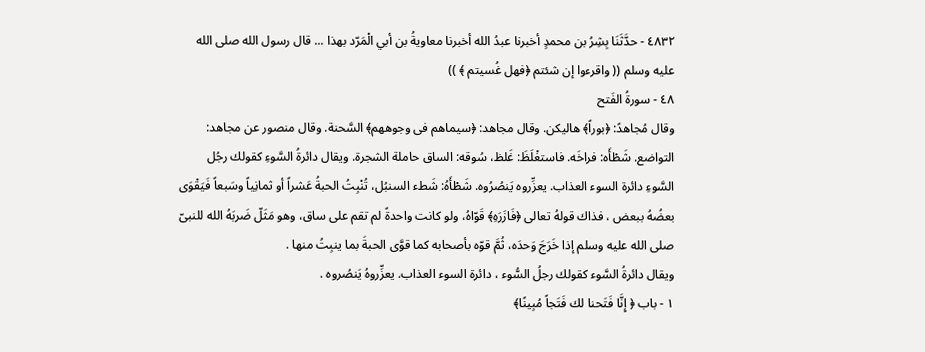٤٨٣٢ - حدَّثَنَا بِشِرُ بن محمدٍ أخبرنا عبدُ الله أخبرنا معاويةُ بن أبي الْمَرّد بهذا ... قال رسول الله صلى الله
عليه وسلم (( واقرءوا إن شئتم ﴿فهل غُسيتم ﴾ ))
٤٨ - سورةُ الفَتح
وقال مُجاهدً: ﴿بوراً﴾ هاليكن. وقال مجاهد: ﴿سيماهم فى وجوههم﴾ السَّحنة. وقال منصور عن مجاهد:
التواضع. شَطْأَه: فراخَه. فاستغْلَظَ: غَلظ، سُوقه: الساق حاملة الشجرة. ويقال دائرةُ السَّوءِ كقولك رجُل
السَّوءِ دائرة السوء العذاب. يعزِّروه يَنصُرُوه. شَطْأَهُ: شَطء السنبُل، تُنْبِتُ الحبةُ عَشراً أو ثمانِياً وسَبعاً فَيَقْوَى
بعضُهُ ببعض ، فذاك قولهُ تعالى ﴿فَازَرَهِ﴾ قَوّاهُ، ولو كانت واحدةً لم تقم على ساق، وهو مَثَلّ ضَربَهُ الله للنبىّ
صلى الله عليه وسلم إذا خَرَجَ وَحدَه، ثُمَّ قوّه بأصحابه كما قوَّى الحبةَ بما ينبِتُ منها .
ويقال دائرةُ السَّوء كقولك رجلُ السُّوء ، دائرة السوء العذاب. يعزِّروهُ يَنصُروه .
١ - باب ﴿ إِنَّا فَتَحنا لك فَتَجاً مُبِينًا﴾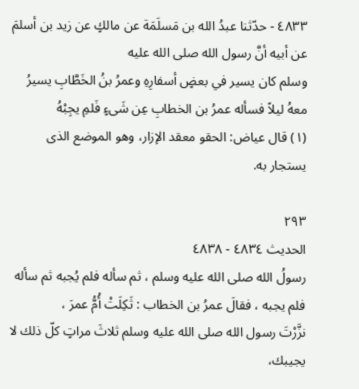٤٨٣٣ - حدّثنا عبدُ الله بن مَسلَمَة عن مالكٍ عن زيد بن أسلمَ عن أبيه أنَّ رسول الله صلى الله عليه
وسلم كان يسير في بعضٍ أسفارِهِ وعمرُ بنُ الخَطَّابِ يسيرُ معهُ ليلاً فسأله عمرُ بن الخطابِ عِن شَىءٍ فَلمِ يجِبْهُ
(١) قال عياض: الحقو معقد الإزار، وهو الموضع الذى يستجار به.

٢٩٣
الحديث ٤٨٣٤ - ٤٨٣٨
رسولُ الله صلى الله عليه وسلم ، ثم سأله فلم يُجبه ثم سأله فلم يجبه ، فقالَ عمرُ بن الخطاب : ثَكِلَتْ أُمُّ عمرَ ،
نزَّرْتَ رسول الله صلى الله عليه وسلم ثلاثَ مراتٍ كلّ ذلك لا يجيبك،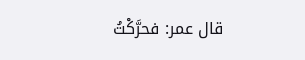قال عمر: فحرَّكْتُ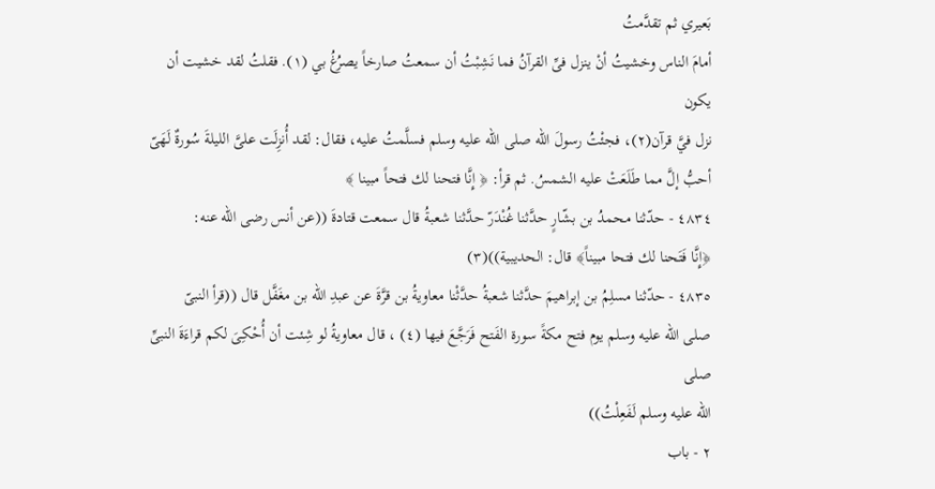بَعيري ثم تقدَّمتُ
أمامَ الناس وخشيتُ أنْ ينزل فىِّ القرآنُ فما نَشِبْتُ أن سمعتُ صارخاً يصرُغُ بي (١). فقلتُ لقد خشيت أن يكون
نزل فيَّ قرآن(٢)، فجئْتُ رسولَ الله صلى الله عليه وسلم فسلَّمتُ عليه، فقال: لقد أُنزِلَت علىَّ الليلةَ سُورةٌ لَهَىّ
أحبُّ إلَّ مما طَلَعَتْ عليه الشمسُ. ثم قرأ: ﴿ إِنَّا فتحنا لك فتحاً مبينا ﴾
٤٨٣٤ - حدّثنا محمدُ بن بشّارٍ حدَّثنا غُنْدَرّ حدَّثنا شعبةُ قال سمعت قتادةَ ((عن أنس رضى الله عنه:
﴿إِنَّا فَتَحنا لك فتحا مبيناً﴾ قال: الحديبية))(٣)
٤٨٣٥ - حدّثنا مسلِمُ بن إبراهيمَ حدَّثنا شعبةُ حدَّثْنا معاويةُ بن قرَّةَ عن عبدِ الله بن مغَفَّل قال ((قرأ النبىّ
صلى الله عليه وسلم يوم فتح مكةً سورة الفَتح فَرَجَّعَ فيها (٤) ، قال معاويةُ لو شِئت أن أُحْكِىَ لكم قراءَةَ النبىِّ صلى
الله عليه وسلم لَفَعِلْتُ))
٢ - باب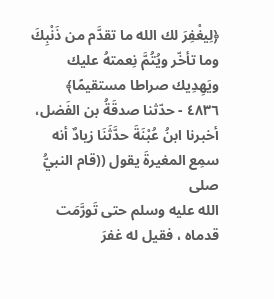﴿لِيغْفِرَ لك الله ما تقدَّم من ذَنْبِكَ وما تأخّر ويُتُمَّ نِعمتهُ عليك ويَهِدِيك صراطا مستقيمًا﴾
٤٨٣٦ - حدّثنا صدقَةُ بن الفَضل، أخبرنا ابنُ عُبْنَةَ حدَّثَنَا زيادٌ أنه سمِع المغيرةَ يقول ((قام النبيُّ صلى
الله عليه وسلم حتى تَورَّمَت قدماه ، فقيل له غفرَ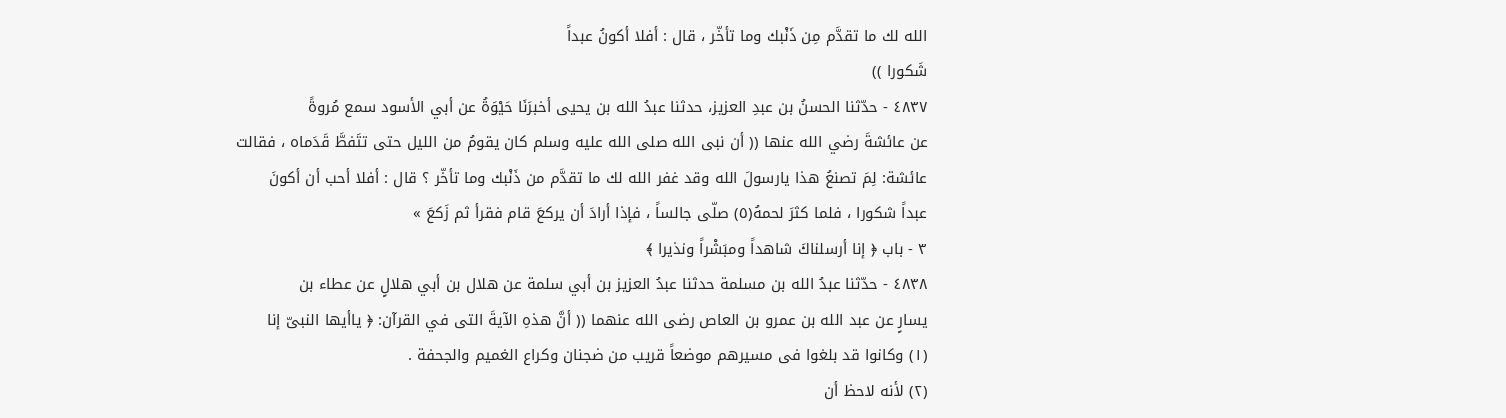الله لك ما تقدَّم مِن ذَنْبك وما تأخّر ، قال : أفلا أكونُ عبداً
شَكورا ))
٤٨٣٧ - حدّثنا الحسنُ بن عبدِ العزيز، حدثنا عبدُ الله بن يحيى أخبرَنَا حَيْوَةُ عن أبي الأسود سمع مُروةً
عن عائشةَ رضي الله عنها (( أن نبى الله صلى الله عليه وسلم كان يقومُ من الليل حتى تتَفطَّ قَدَماه ، فقالت
عائشة: لِمَ تصنعُ هذا يارسولَ الله وقد غفر الله لك ما تقدَّم من ذَنْبك وما تأخّر ؟ قال : أفلا أحب أن أكونَ
عبداً شكورا ، فلما كثرَ لحمهُ(٥) صلّى جالساً ، فإذا أرادَ أن يركعَ قام فقرأ ثم زَكعَ »
٣ - باب ﴿ إنا أرسلناكَ شاهداً ومبَشْراً ونذيرا ﴾
٤٨٣٨ - حدّثنا عبدُ الله بن مسلمة حدثنا عبدُ العزيز بن أبي سلمة عن هلال بن أبي هلالٍ عن عطاء بن
يسارٍ عن عبد الله بن عمرو بن العاص رضى الله عنهما (( أنَّ هذهِ الآيةَ التى في القرآن: ﴿ ياأيها النبىّ إنا
(١) وكانوا قد بلغوا فى مسيرهم موضعاً قريب من ضجنان وكراع الغميم والجحفة .
(٢) لأنه لاحظ أن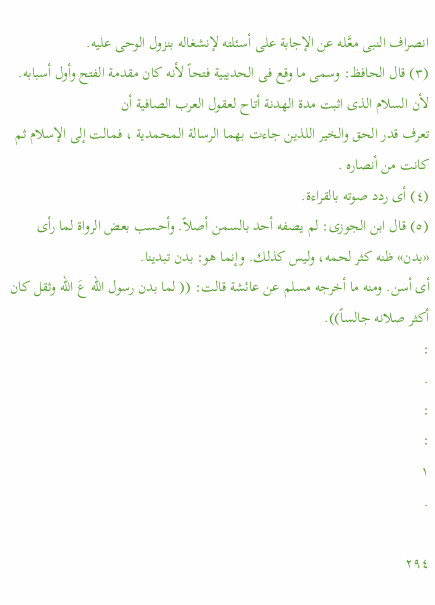انصراف النبى معَّله عن الإجابة على أسئلته لإنشغاله بنزول الوحى عليه.
(٣) قال الحافظ: وسمى ما وقع فى الحديبية فتحاً لأنه كان مقدمة الفتح وأول أسبابه. لأن السلام الذى اثبت مدة الهدنة أتاح لعقول العرب الصافية أن
تعرف قدر الحق والخير اللذين جاءت بهما الرسالة المحمدية ، فمالت إلى الإسلام ثم كانت من أنصاره .
(٤) أى ردد صوته بالقراءة.
(٥) قال ابن الجوزى: لم يصفه أحد بالسمن أصلاً. وأحسب بعض الرواة لما رأى «بدن» ظنه كثر لحمه، وليس كذلك. وإنما هو: بدن تبدينا.
أى أسن. ومنه ما أخرجه مسلم عن عائشة قالت: (( لما بدن رسول الله عَ الله وثقل كان أكثر صلانه جالساً)).
:
.
:
:
١
.

٢٩٤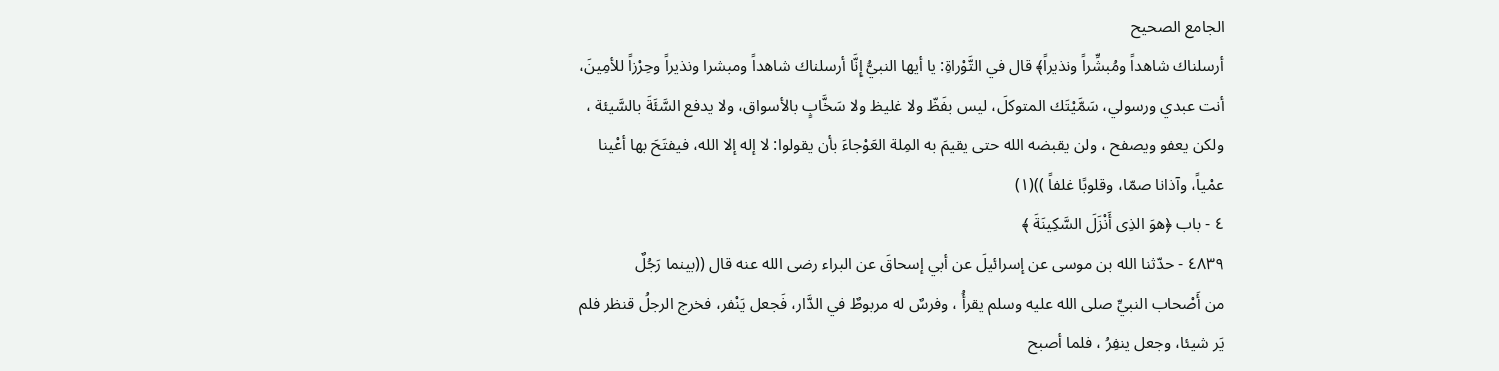الجامع الصحيح
أرسلناك شاهداً ومُبشِّراً ونذيراً﴾ قال في التَّوْراةِ: يا أيها النبيُّ إِنَّا أرسلناك شاهداً ومبشرا ونذيراً وحِرْزاً للأمِينَ،
أنت عبدي ورسولي، سَمَّيْتَك المتوكلَ، ليس بفَظّ ولا غليظ ولا سَخَّابٍ بالأسواق، ولا يدفع السَّئَةَ بالسَّيئة ،
ولكن يعفو ويصفح ، ولن يقبضه الله حتى يقيمَ به المِلة العَوْجاءَ بأن يقولوا: لا إله إلا الله، فيفتَحَ بها أعْينا
عمْياً، وآذانا صمّا، وقلوبًا غلفاً ))(١)
٤ - باب ﴿هوَ الذِى أَنْزَلَ السَّكِينَةَ ﴾
٤٨٣٩ - حدّثنا الله بن موسى عن إسرائيلَ عن أبي إسحاقَ عن البراء رضى الله عنه قال ((بينما رَجُلٌ
من أَصْحاب النبيِّ صلى الله عليه وسلم يقرأُ ، وفرسٌ له مربوطٌ في الدَّار، فَجعل يَنْفر، فخرج الرجلُ قنظر فلم
يَر شيئا، وجعل ينفِرُ ، فلما أصبح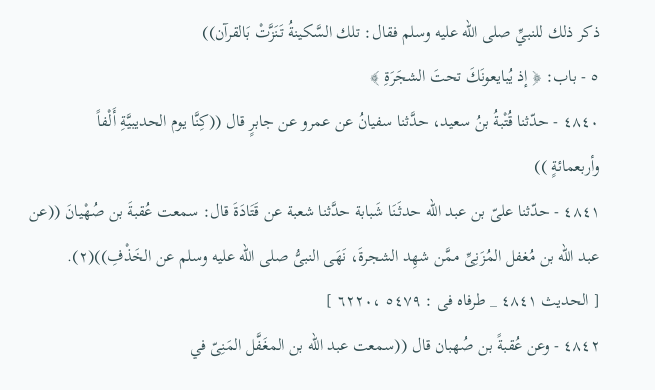ذكر ذلك للنبيِّ صلى الله عليه وسلم فقال: تلك السَّكينةُ تَنَزَّتْ بَالقرآن))
٥ - باب: ﴿ إذ يُبايعونَكَ تحتَ الشجَرَةِ ﴾
٤٨٤٠ - حدّثنا قُتْبةُ بنُ سعيد، حدَّثنا سفيانُ عن عمرو عن جابرٍ قال ((كِنَّا يوم الحديبيَّةِ أَلْفاً
وأربعمائةٍ ))
٤٨٤١ - حدّثنا علىّ بن عبد الله حدثَنَا شَبابة حدَّثنا شعبة عن قَتَادَةَ قال: سمعت عُقبةَ بن صُهْيانَ ((عن
عبد الله بن مُغفل المُزَنِىِّ ممَّن شهِد الشجرةَ، نَهَى النبىُّ صلى الله عليه وسلم عن الخَذْفِ))(٢).
[ الحديث ٤٨٤١ _ طرفاه فى : ٥٤٧٩ ،٦٢٢٠ ]
٤٨٤٢ - وعن عُقبةً بن صُهبان قال ((سمعت عبد الله بن المغَفَّل المَنِىّ في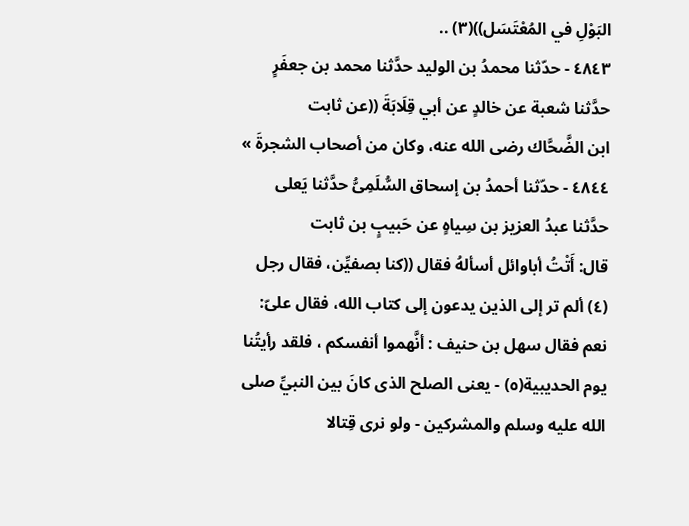البَوْلِ في المُعْتَسَل))(٣) ..
٤٨٤٣ - حدّثنا محمدُ بن الوليد حدَّثنا محمد بن جعفَرٍ حدَّثنا شعبة عن خالدٍ عن أبي قِلَابَةَ ((عن ثابت
ابن الضَّحَّاك رضى الله عنه، وكان من أصحاب الشجرةَ »
٤٨٤٤ - حدّثنا أحمدُ بن إسحاق السُّلَمِىُّ حدَّثنا يَعلى حدَّثنا عبدُ العزيز بن سِياهٍ عن حَبيبٍ بن ثابت
قال: أَتْتُ أباوائل أسألهُ فقال ((كنا بصفيِّن، فقال رجل (٤) ألم تر إلى الذين يدعون إلى كتاب الله، فقال علىّ:
نعم فقال سهل بن حنيف : أنَّهموا أنفسكم ، فلقد رأيتُنا يوم الحديبية(٥) - يعنى الصلح الذى كانَ بين النبيِّ صلى
الله عليه وسلم والمشركين - ولو نرى قِتالا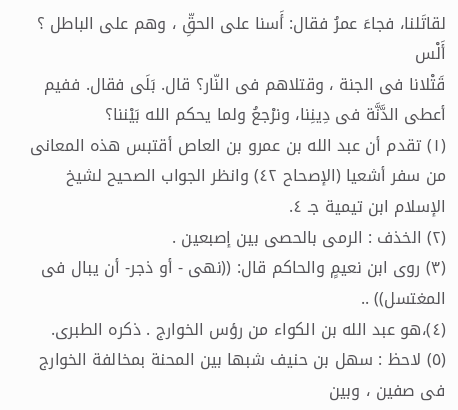لقاتَلنا، فجاءَ عمرُ فقال: أَسنا على الحقِّ ، وهم على الباطل ؟ أَلْس
قَتْلانا فى الجنة ، وقتلاهم فى النّار؟ قال. بَلَى فقال. ففيم أعطى الدَّنَّة فى دِينِنا، ونرْجعُ ولما يحكم الله بَيْننا؟
(١) تقدم أن عبد الله بن عمرو بن العاص أقتبس هذه المعانى من سفر أشعيا (الإصحاح ٤٢) وانظر الجواب الصحيح لشيخ الإسلام ابن تيمية جـ ٤.
(٢) الخذف : الرمى بالحصى بين إصبعين .
(٣) روى ابن نعيمٍ والحاكم قال: ((نهى - أو ذجر- أن يبال فى المغتسل)) ..
(٤)،هو عبد الله بن الكواء من رؤس الخوارج . ذكره الطبرى.
(٥) لاحظ : سهل بن حنيف شبها بين المحنة بمخالفة الخوارج فى صفين ، وبين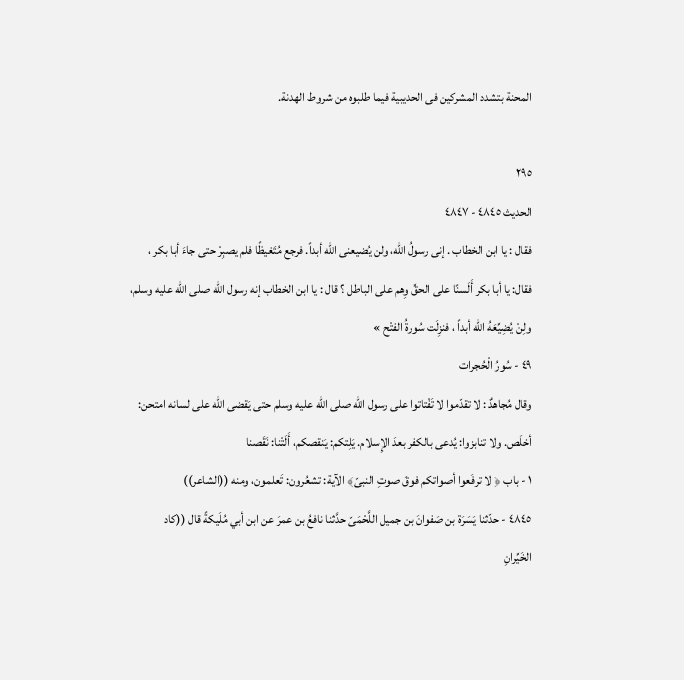المحنة بتشدد المشركين فى الحديبية فيما طلبوه من شروط الهدنة.

٢٩٥
الحديث ٤٨٤٥ - ٤٨٤٧
فقال : يا ابن الخطاب . إنى رسولُ الله، ولن يُضيعنى الله أبداً. فرجع مُتَغيظًا فلم يصبِرْ حتى جاءَ أبا بكر ،
فقال: يا أبا بكر أَلَسنًا على الحقِّ وِهم على الباطل ؟ قال : يا ابن الخطاب إنه رسول الله صلى الله عليه وسلم،
ولِنْ يُضِيِّعَهُ الله أبداً ، فنزِلَت سُورةُ الفتْح »
٤٩ - سُورُ الْحُجرات
وقال مُجاهدٌ : لا تقدّموا لا تَفْتاتوا على رسول الله صلى الله عليه وسلم حتى يَقضى الله على لسانه امتحن:
أخلَص. ولا تنابزوا: يُدعى بالكفر بعدَ الإِسلام. يَلِتكم: يَنقصكم، أَلَتْنا: نَقَصنا
١ - باب ﴿ لا ترفَعوا أصواتكم فوقَ صوتِ النبىّ﴾ الآية: تشعُرون: تَعلمون، ومنه ((الشاعر))
٤٨٤٥ - حدّثنا يَسَرَة بن صَفوانَ بن جميل اللَّحْمَىّ حدَّثنا نافعُ بن عمرَ عن ابن أبي مُلَيكةً قال ((كاد
الخَيِّرانِ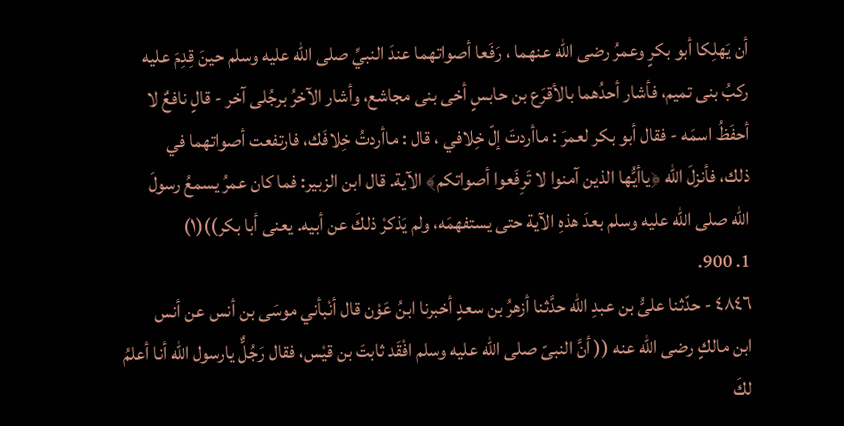أن يَهلِكا أبو بكرٍ وعمرُ رضى الله عنهما ، رَفَعا أصواتهما عندَ النبيِّ صلى الله عليه وسلم حينَ قِدِمَ عليه
ركبُ بنى تميم، فأشار أحدُهما بالأقرَع بن حابسٍ أخى بنى مجاشع، وأشار الآخرُ برجُلى آخر - قالٍ نافعٌ لا
أحفَظُ اسمَه - فقال أبو بكر لعمرَ : ماأردتَ إلّ خِلافي ، قال : ماأردتُ خِلافَك، فارتفعت أصواتهما في
ذلك، فأنزلَ الله ﴿ياأيُّها الذين آمنوا لا تَرِفَعوا أصواتكم﴾ الآية. قال ابن الزبير: فما كان عمرُ يسمعُ رسولَ
الله صلى الله عليه وسلم بعدَ هذهِ الآية حتى يستفهمَه، ولم يَذكرْ ذلكَ عن أبيه. يعنى أبا بكر))(١)
1. 900.
٤٨٤٦ - حدّثنا علىُّ بن عبدِ الله حدَّثنا أزهرُ بن سعدٍ أخبرنا ابنُ عَوْن قال أنْبأني موسَى بن أنس عن أنس
ابن مالكٍ رضى الله عنه (( أنَّ النبىّ صلى الله عليه وسلم افْقَد ثابتَ بن قيْس، فقال رَجُلٌّ يارسول الله أنا أعلمُ
لكَ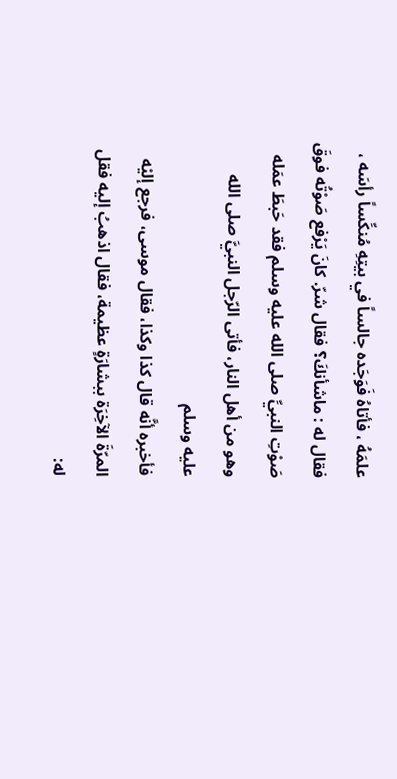علمَهُ ، فأتاهُ فَوَجَده جالساً في بيتِهِ مُنكِّساً رأسَه ، فقال له : ماشأنكَ؟ فقال شرّ. كانَ يَرْفع صَوْتُه فوقَ
صَوْتِ النبيِّ صلى الله عليه وسلم فقد حَبطَ عمَله وهو من أهل النار، فأتى الرّجل النبيَّ صلى الله عليه وسلم
فأخبره أنَّه قال كذا وكذا، فقال موسى، فرجع إليْه المرّةَ الآخِرَة ببشارَةٍ عظيمة، فقال اذهبُ إليه فقل له: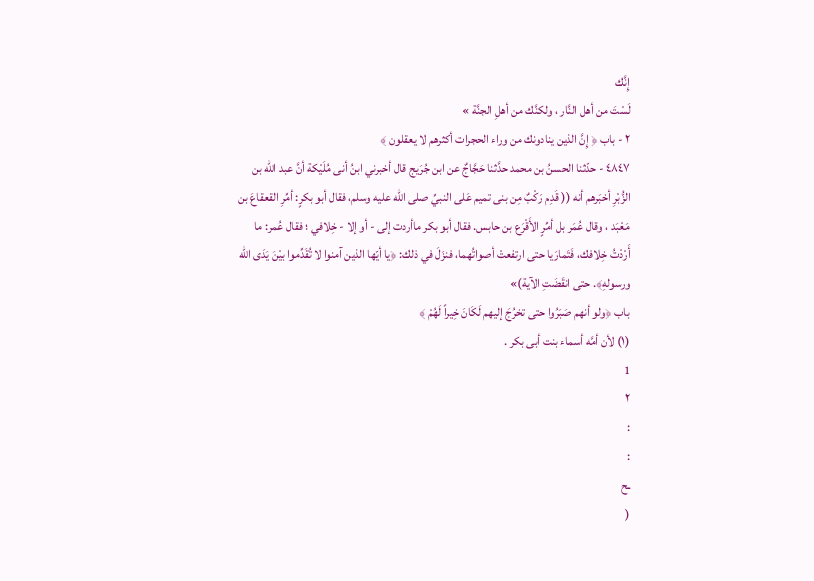إِنَّك
لَسْتَ من أهل النَّار ، ولكنَّك من أهلِ الجنَّة »
٢ - باب ﴿ إِنَّ الذين ينادونك من وراء الحجرات أكثرهم لا يعقلون ﴾
٤٨٤٧ - حدّثنا الحسنُ بن محمد حدَّثنا حَجَّاجٌ عن ابن جُرَيج قال أخبرني ابنُ أنى مُلَيْكة أنَّ عبد الله بن
الزُّبْرِ أخبَرهم أنه (( قَدِم رَكْبٌ مِن بنى تميم عَلى النبيِّ صلى الله عليه وسلم، فقال أبو بكرٍ: أمِّرِ القعقاعَ بن
مَعْبَد ، وقال عُمَر بل أمِّرٍ الأَقْرَع بن حابس. فقال أبو بكر ماأردت إلى - أو إلا - خِلافي ؛ فقال عُمر: ما
أَرْدْتُ خِلافك، فَتَمارَيا حتى ارتفعتْ أصواتُهما، فنزَلَ في ذلك: ﴿يا أيّها الذين آمنوا لا تُقَدِّموا بيْنَ يَدَى الله
ورسولهِ﴾. حتى انقَضَتِ الآية)»
باب ﴿ولو أنهم صَبَرُوا حتى تخرُجَ إليهم لَكَانَ خِيراً لَهُمْ ﴾
(١) لأن أمَّه أسماء بنت أبى بكر .
1
٢
:
:
ـح
(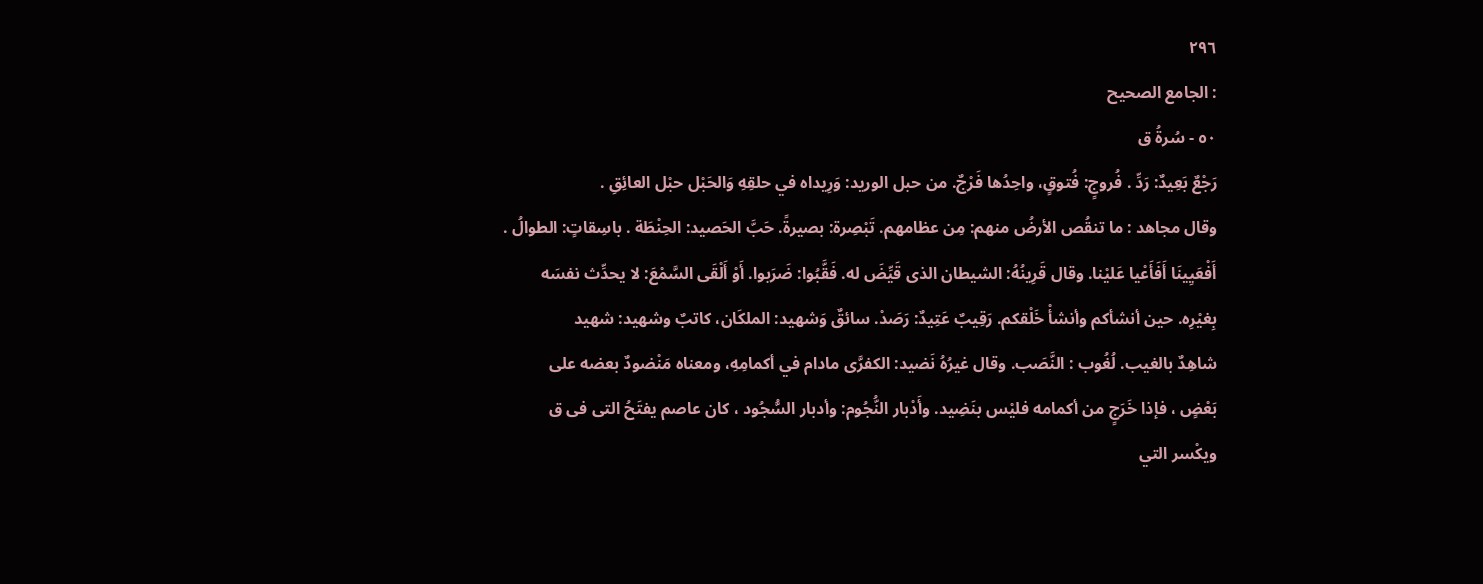٢٩٦
: الجامع الصحيح
٥٠ - سُرةُ ق
رَجْعٌ بَعِيدٌ: رَدِّ . فُروجٍ: فُتوقٍ، واحِدُها فَرْجٌ. من حبل الوريد: وَرِيداه في حلقِهِ وَالحَبْل حبْل العائِقِ .
وقال مجاهد : ما تنقُص الأرضُ منهم: مِن عظامهم. تَبْصِرة: بصيرةً. حَبَّ الحَصيد: الحِنْطَة . باسِقاتٍ: الطوالُ .
أَفْعَيِينَا أَفَأَعْيا عَليْنا. وقال قَرِينُهُ: الشيطان الذى قَيِّضَ له. فَقَّبُوا: ضَرَبوا. أَوْ أَلْقَى السَّمْعَ: لا يحدِّث نفسَه
بِغيْرِه. حين أنشأكم وأنشأْ خَلْقكم. رَقِيبٌ عَتِيدٌ: رَصَدْ. سائقٌ وَشهيد: الملكَان، كاتبٌ وشهيد: شهيد
شاهِدٌ بالغيب. لُغُوب : النَّصَب. وقال غيرُهُ نَضيد: الكفرَّى مادام في أكمامِهِ، ومعناه مَنْضودٌ بعضه على
بَعْضٍ ، فإذا خَرَجٍ من أكمامه فليْس بنَضِيد. وأَدْبار النُّجُوم: وأدبار السُّجُود ، كان عاصم يفتَحُ التى فى ق
ويكْسر التي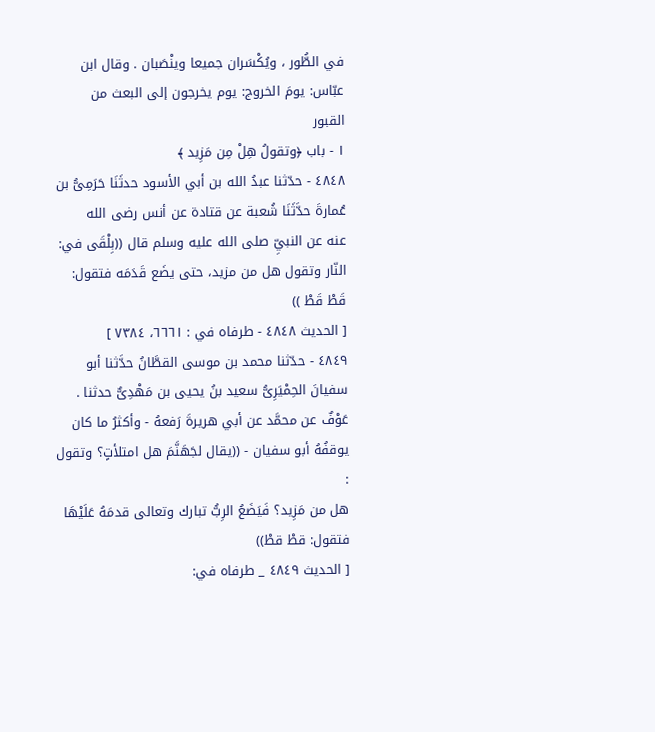في الطُّور ، ويُكْسَران جميعا وينْصَبان . وقال ابن عبّاس: يومَ الخروج: يوم يخرجون إلى البعث من
القبور
١ - باب ﴿وتقولُ هِلْ مِن مَزِيد ﴾
٤٨٤٨ - حدّثنا عبدُ الله بن أبي الأسود حدثَنَا حَرَمِىُّ بن عُمارةَ حدَّثَنَا شُعبة عن قتادة عن أنس رضى الله
عنه عن النبيِّ صلى الله عليه وسلم قال ((بِلْقَى في: النّار وتقول هل من مزيد، حتى يضَع قَدَمَه فتقول: قَطْ قَطْ ))
[ الحديث ٤٨٤٨ - طرفاه في : ٦٦٦١، ٧٣٨٤ ]
٤٨٤٩ - حدّثنا محمد بن موسى القطَّانُ حدَّثنا أبو سفيانَ الحِمْيَرِىُّ سعيد بنُ يحيى بن مَهْدِىٌّ حدثنا .
عَوْفٌ عن محمَّد عن أبي هريرةَ رَفعهُ - وأكثرُ ما كان يوقفُهُ أبو سفيان - ((يقال لجَهَنَّمَ هل امتلأتٍ؟ وتقول :
هل من مَزِيد؟ فَيَضَعُ الرِبُّ تبارك وتعالى قدمَهُ عَلَيْهَا فتقول: قطْ قطْ))
[ الحديث ٤٨٤٩ _ طرفاه في: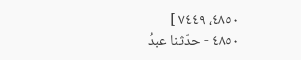٤٨٥٠، ٧٤٤٩ ]
٤٨٥٠ - حدّثنا عبدُ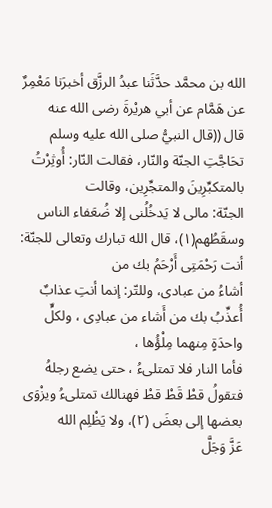الله بن محمَّد حدَّثَنا عبدُ الرزَّق أخبرَنا مَعْمِرٌ عن هَمَّام عن أبي هريْرةَ رضى الله عنه
قال ((قال النبيُّ صلى الله عليه وسلم تحَاجَّتِ الجنّة والنّار، فقالت النّار: أُوثِرْتُ بالمتكبِّرِينَ والمتجِّرِين، وقالت
الجنّة: مالى لا يَدخُلُنى إلا ضُعَفاء الناس وسقَطُهم(١)، قال الله تبارك وتعالى للجنّة: أنت رَحْمَتِى أَرْحَمُ بك من
أشاءُ من عبادى، وللتّر: إنما أنتِ عذابٌ أُعذِّبُ بك من أَشاء من عبادِى ، ولكلٍّ واحدَةٍ مِنهما مِلْؤُها ،
فأما النار فلا تمتلىءُ ، حتى يضع رجلهُ فتقولُ قطْ قَطْ قطْ فهنالك تمتلىءُ ويزْوَى بعضها إلى بعضَ (٢)، ولا يَظْلِم الله
عَزَّ وَجَلَّ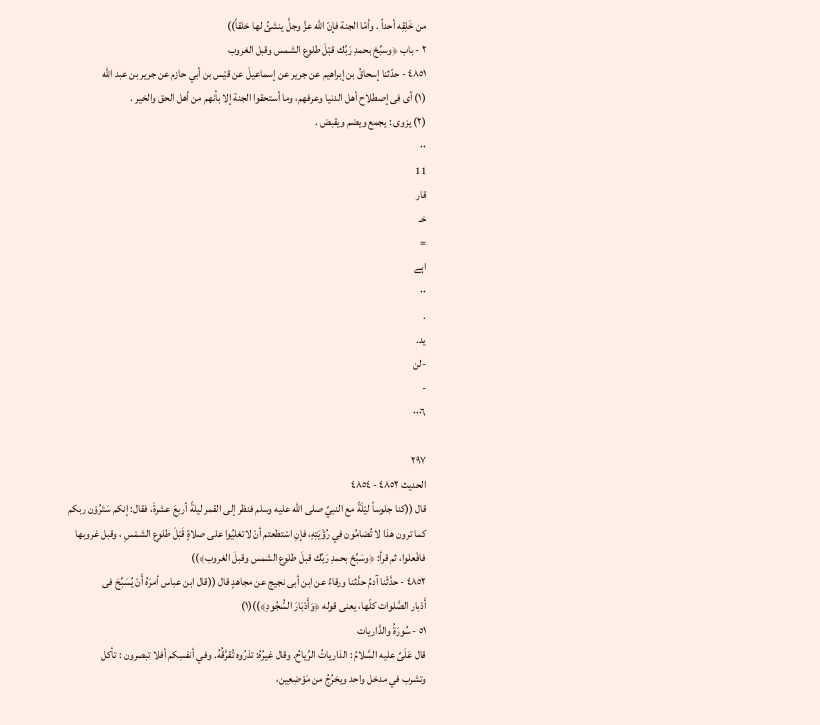من خَلِقِه أحداً . وأمّا الجنة فإنّ الله عزَّ وجلَّ ينشئُ لها خلقاً))
٢ - باب ﴿وسبِّحْ بحمدِ رَبِّك قبْلَ طلوع الشمس وقبل الغروب
٤٨٥١ - حدّثنا إسحاقُ بن إبراهيم عن جرير عن إسماعيلَ عن قيْس بن أبي حازم عن جرير بن عبد الله
(١) أى فى إصطلاح أهل الدنيا وعرفهم، وما أستحقوا الجنة إلا بأنهم من أهل الحق والخير .
(٢) يزوى : يجمع ويضم ويقبض .
٠٠
11
قار
خـ
=
اہے
٠٠
.
ید.
-لن
-
٠٠٠٦

٢٩٧
الحديث ٤٨٥٢ - ٤٨٥٤
قال ((كنا جلوساً ليْلَةً مع النبيِّ صلى الله عليه وسلم فنظر إلى القمر ليلةً أربعَ عشرةَ، فقال: إنكم سَتَرُوْن ربكم
كما ترون هذا لا تُضامُون في رُؤْيَتِهِ، فإنِ اسْتطعتم أنْ لاتغليُوا على صلاةٍ قَبْلَ طلوع الشمْسِ ، وقبل غروبها
فافْعلوا، ثم قرأ: ﴿وسَبِّحْ بحمدِ رَبِّك قبلَ طلوع الشمس وقبلَ الغروب﴾))
٤٨٥٢ - حدَّثْنا آدمُ حدَّثنا ورقاءُ عن ابن أبى نجيج عن مجاهدٍ قال ((قال ابن عباس أمرَهُ أَنْ يُسَبِّحَ فى
أَدْبار الصَّلوات كلّها، يعنى قوله ﴿وَأَدْبَارَ السُّجُودِ﴾))(١)
٥١ - سُورَةُ والدَّاريات
قال عَلَىِّ عليه السَّلامُ : الذارياتُ الرِّياحُ. وقال غيرُهُ: تذرُوه تُقرَّقُهُ. وفي أنفسِكم أفلا تبصرون : تأكل
وتشرب في مدخل واحد ويخرُجُ من مَوْضِعِين،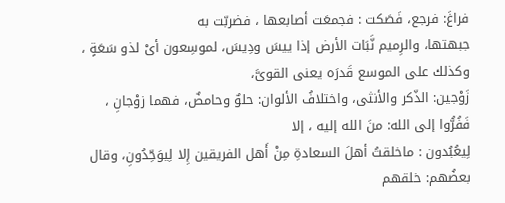فراغَ: فرجع، فَصَكت : فجمعَت أصابعها ، فضربّت به
جبهتها، والرِميم نَّبَات الأرض إذا ييسَ ودِيسَ، لموسِعون أىْ لذو سَعَةٍ ، وكذلك على الموسع قَدرَه يعنى القوىَّ،
زَوْجين: الذّكر والأنثى، واختلافُ الألوان: حلوٌ وحامضٌ، فهما زوْجانِ ، فَفُرُّوا إلى الله: منَ الله إليه ، إلا
لِيعُبُدون : ماخلقتُ أهلَ السعادةِ مِنْ أَهل الفريقين إِلا لِيوَحِّدُونِ، وقال بعضُهم: خلقهم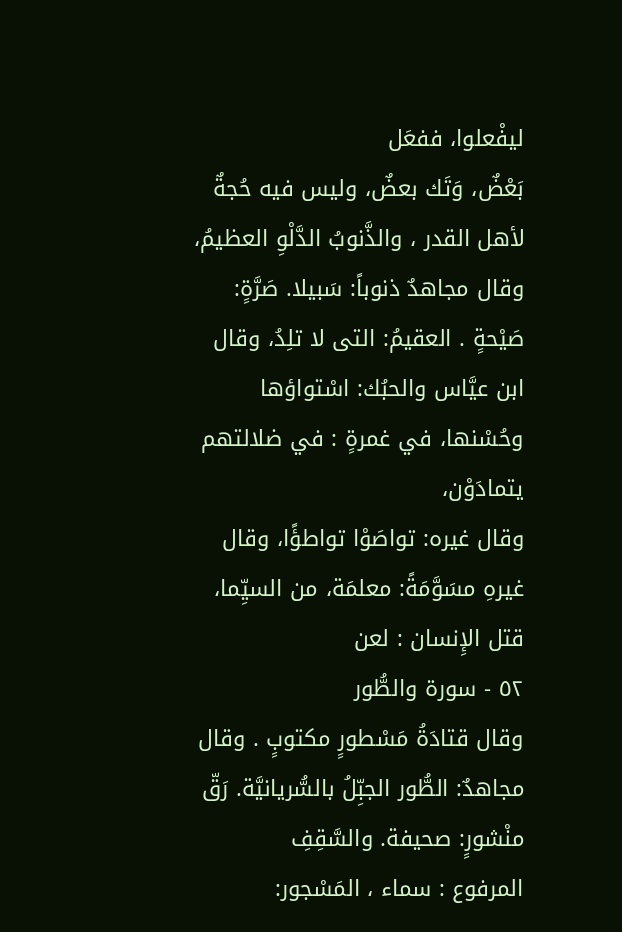ليفْعلوا، ففعَل
بَعْضٌ، وَتَك بعضٌ، وليس فيه حُجةٌ لأهل القدر ، والذَّنوبُ الدَّلْوِ العظيمُ، وقال مجاهدٌ ذنوباً: سَبيلا. صَرَّةٍ:
صَيْحةٍ . العقيمُ: التى لا تلِدُ، وقال ابن عيَّاس والحبُك: اسْتواؤها وحُسْنها، في غمرةٍ : في ضلالتهم يتمادَوْن،
وقال غيره: تواصَوْا تواطؤًا، وقال غيرهِ مسَوَّمَةً: معلمَة، من السيِّما، قتل الإِنسان : لعن
٥٢ - سورة والطُّور
وقال قتادَةُ مَسْطورٍ مكتوبٍ . وقال مجاهدٌ: الطُّور الجبِّلُ بالسُّريانيَّة. رَقّ منْشورٍ: صحيفة. والسَّقِفِ
المرفوع : سماء ، المَسْجور: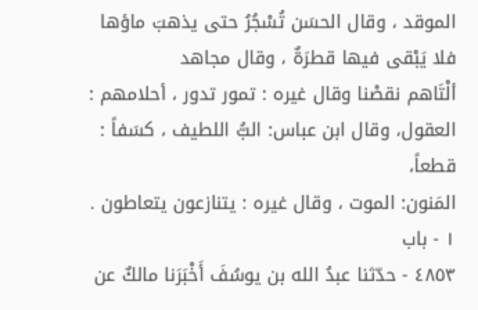الموقد ، وقال الحسَن تُسْجُرُ حتى يذهبَ ماؤها فلا يَبْقى فيها قطرَةٌ ، وقال مجاهد
ألْتَاهم نقصْنا وقال غيره : تمور تدور ، أحلامهم : العقول، وقال ابن عباس: البُّ اللطيف ، كسَفاً : قطعاً،
المَنون: الموت ، وقال غيره : يتنازعون يتعاطون .
١ - باب
٤٨٥٣ - حدّثنا عبدُ الله بن يوسُفَ أَخْبَرَنا مالكٌ عن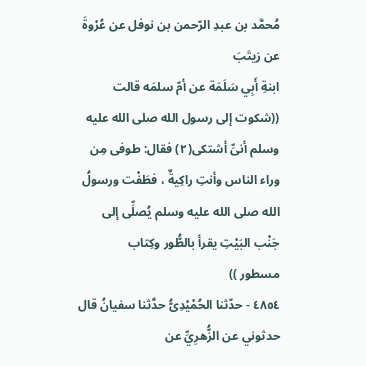مُحمَّد بن عبدِ الرّحمن بن نوفل عن عُرْوةَ عن زيتَبَ
ابنةِ أَبِي سَلَمَة عن أمّ سلمَه قالت ((شكوت إلى رسول الله صلى الله عليه وسلم أنىِّ أشتكى(٢) فقال: طوفى مِن
وراء الناس وأنتِ راكِيةٌ ، فطَفْت ورسولُ الله صلى الله عليه وسلم يُصلِّى إلى جَنْب البَيْتِ يقرأ بالطُّور وكِتاب
مسطور ))
٤٨٥٤ - حدّثنا الحُمْيْدِىُّ حدَّثنا سفيانُ قال حدثوني عن الزُّهرِيِّ عن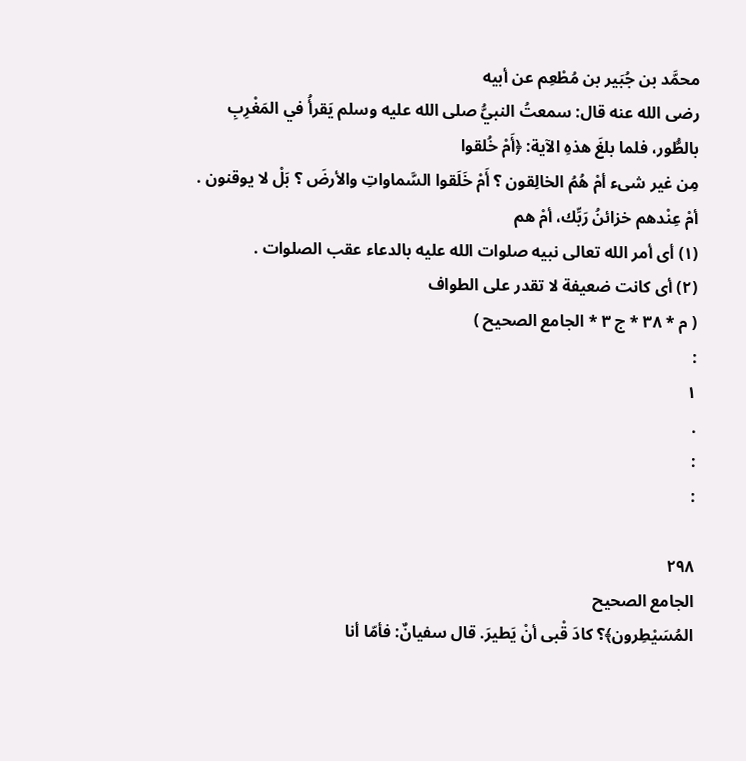محمَّد بن جُبَير بن مُطْعِم عن أبيه
رضى الله عنه قال: سمعتُ النبيُّ صلى الله عليه وسلم يَقرأُ في المَغْرِبِ بالطُّور، فلما بلغَ هذهِ الآية: ﴿أَمْ خُلقوا
مِن غير شىء أمْ هُمُ الخالِقون ؟ أَمْ خَلَقوا السَّماواتِ والأرضَ ؟ بَلْ لا يوقنون . أمْ عِنْدهم خزائنُ رَبِّك، أمْ هم
(١) أى أمر الله تعالى نبيه صلوات الله عليه بالدعاء عقب الصلوات .
(٢) أى كانت ضعيفة لا تقدر على الطواف
( م * ٣٨ * ج ٣ * الجامع الصحيح )
:
١
.
:
:

٢٩٨
الجامع الصحيح
المُسَيْطِرون﴾؟ كادَ قْبى أنْ يَطيرَ. قال سفيانٌ: فأمّا أنا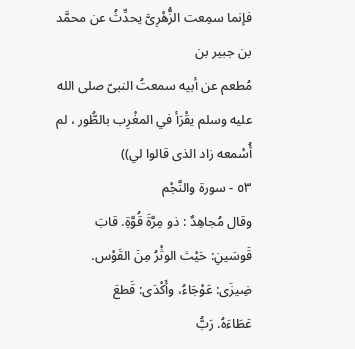فإنما سمِعت الزُّهْرِىَّ يحدِّثُ عن محمَّد بن جبير بن
مُطعم عن أبيه سمعتُ النبىّ صلى الله عليه وسلم يقْرَأ في المغْرِب بالطُّور ، لم أُسْمعه زاد الذى قالوا لي))
٥٣ - سورة والنَّجْم
وقال مُجاهِدٌ : ذو مِرَّةَ قُوَّةِ. قابَ قَوسَينِ: حَيْث الوثْرُ مِنَ القَوْس. ضِيزَى: عَوْجَاءُ، وأَكْدَى: قَطعَ
عَطَاءَهُ. رَبُّ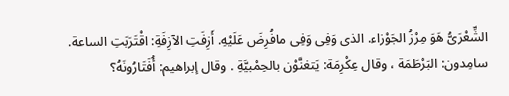الشِّعْرَىُّ هَوَ مِرْزُ الجَوْزاء. الذى وَفِى وَفِى مافُرِضَ عَلَيْهِ. أَزِفَتِ الآزِفَةِ: اقْتَرَبَتِ الساعة.
سامِدون: البَرْطَمَة ، وقال عِكْرِمَة: يَتغنَّوْن بالحِمْبيَّةِ . وقال إبراهيم: أُفَتَارُونَهُ؟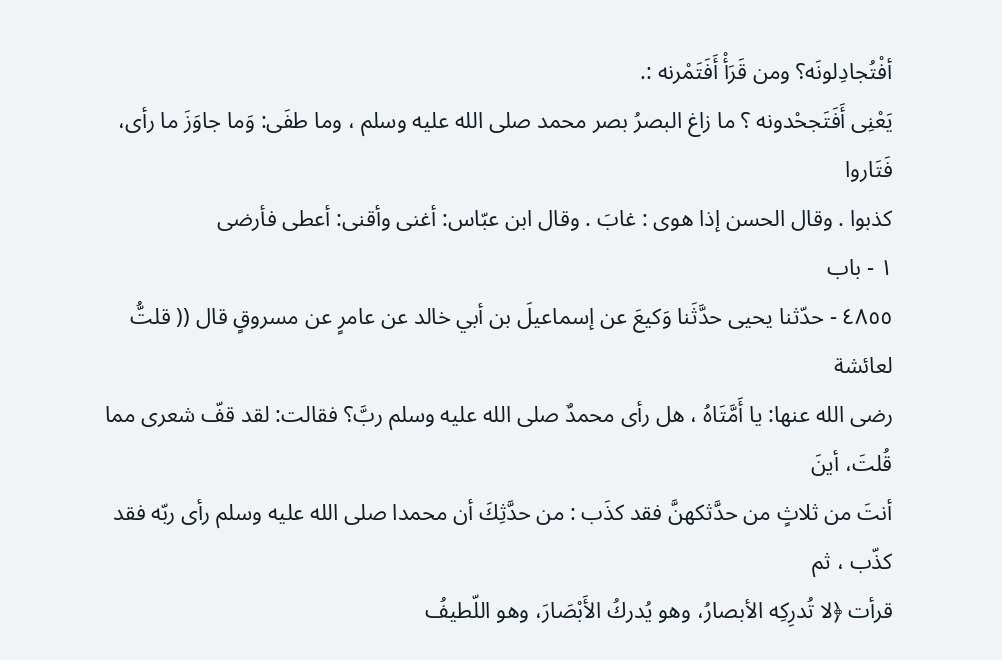أفْتُجادِلونَه؟ ومن قَرَأْ أَفَتَمْرنه :.
يَعْنِى أَفَتَجحْدونه ؟ ما زاغ البصرُ بصر محمد صلى الله عليه وسلم ، وما طفَى: وَما جاوَزَ ما رأى، فَتَاروا
كذبوا . وقال الحسن إذا هوى : غابَ . وقال ابن عبّاس: أغنى وأقنى: أعطى فأرضى
١ - باب
٤٨٥٥ - حدّثنا يحيى حدَّثَنا وَكيعَ عن إسماعيلَ بن أبي خالد عن عامرٍ عن مسروقٍ قال (( قلتُّ لعائشة
رضى الله عنها: يا أَمَّتَاهُ ، هل رأى محمدٌ صلى الله عليه وسلم ربَّ؟ فقالت: لقد قفّ شعرى مما قُلتَ، أينَ
أنتَ من ثلاثٍ من حدَّثكهنَّ فقد كذَب : من حدَّثِكَ أن محمدا صلى الله عليه وسلم رأى ربّه فقد كذّب ، ثم
قرأت ﴿لا تُدرِكِه الأبصارُ، وهو يُدركُ الأَبْصَارَ، وهو اللّطيفُ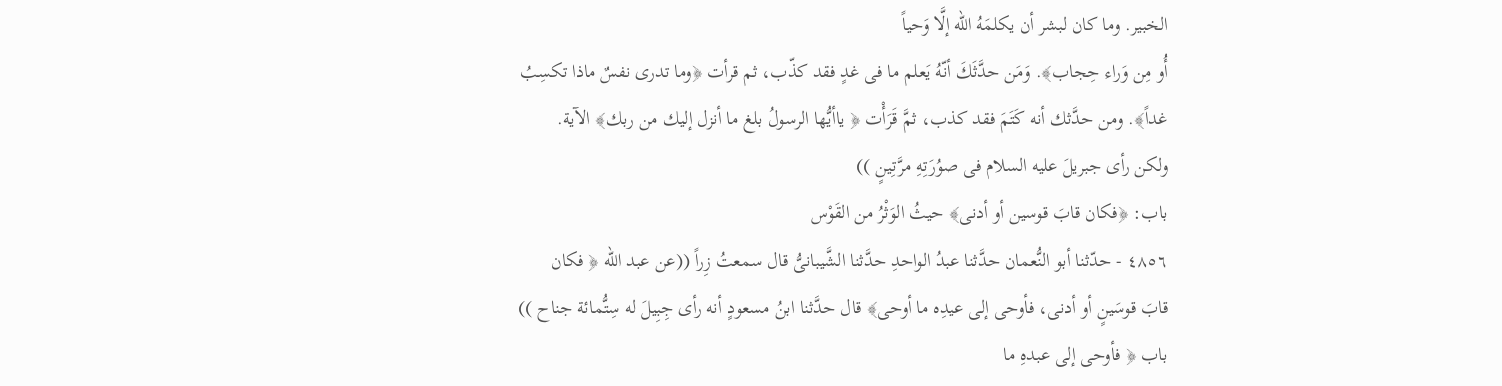الخبير. وما كان لبشر أن يكلمَهُ الله إلَّا وَحياً
أُو مِن وَراء حِجاب﴾. وَمَن حدَّثَكَ أنّهُ يَعلم ما فى غدٍ فقد كذّب، ثم قرأت ﴿وما تدرى نفسٌ ماذا تكسِبُ
غداً﴾. ومن حدَّثك أنه كَتَمَ فقد كذب، ثمَّ قَرَأْت ﴿ ياأيُّها الرسولُ بلغ ما أنزل إليك من ربك﴾ الآية.
ولكن رأى جبريلَ عليه السلام فى صوُرَتِهِ مرَّتِينٍ ))
باب: ﴿فكان قابَ قوسين أو أدنى﴾ حيثُ الوَثْرُ من القَوْس
٤٨٥٦ - حدّثنا أبو النُّعمان حدَّثنا عبدُ الواحدِ حدَّثنا الشَّيبانىُّ قال سمعتُ زِراً ((عن عبد الله ﴿ فكان
قابَ قوسَينٍ أو أدنى، فأوحى إلى عيدِه ما أوحى﴾ قال حدَّثنا ابنُ مسعودٍ أنه رأى جِبِيلَ له سِتُّمائة جناح ))
باب ﴿ فأوحى إلى عبدهِ ما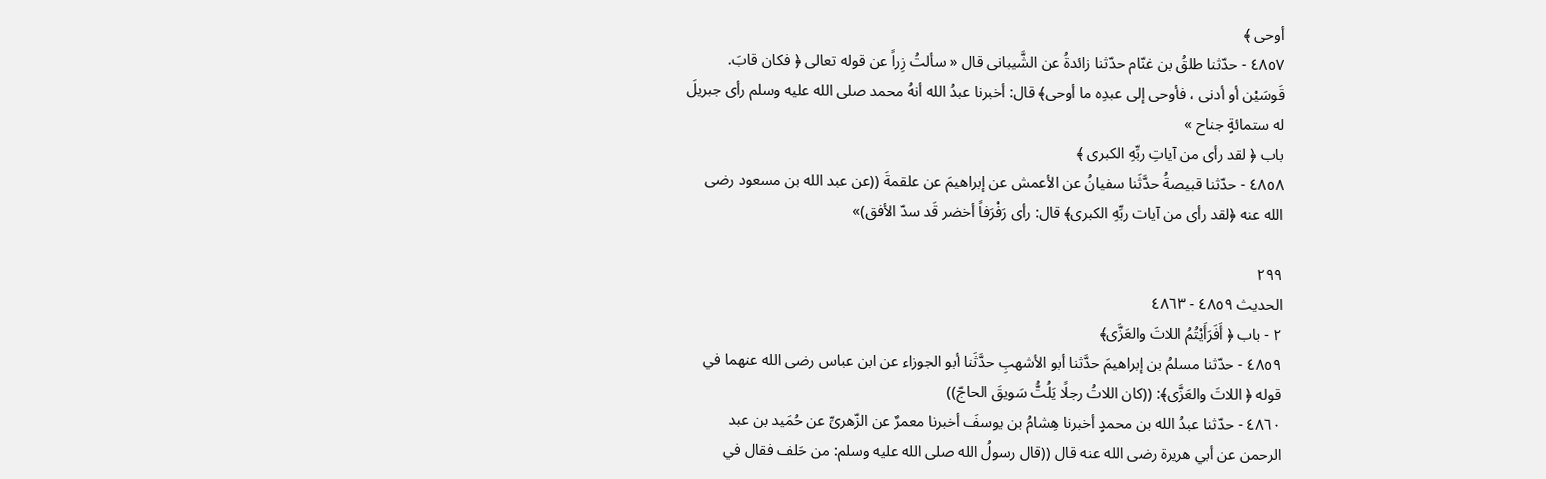أوحى ﴾
٤٨٥٧ - حدّثنا طلقُ بن غنّام حدّثنا زائدةُ عن الشَّیبانی قال « سألتُ زِراً عن قوله تعالى ﴿ فكان قابَ.
قَوسَيْن أو أدنى ، فأوحى إلى عبدِه ما أوحى﴾ قال: أخبرنا عبدُ الله أنهُ محمد صلى الله عليه وسلم رأى جبريلَ
له ستمائةٍ جناح »
باب ﴿ لقد رأى من آياتِ ربِّهِ الكبرى ﴾
٤٨٥٨ - حدّثنا قبيصةُ حدَّثَنا سفيانُ عن الأعمش عن إبراهيمَ عن علقمةَ ((عن عبد الله بن مسعود رضى
الله عنه ﴿لقد رأى من آيات ربِّهِ الكبرى﴾ قال: رأى رَفْرَفاً أخضر قَد سدّ الأفق)»

٢٩٩
الحديث ٤٨٥٩ - ٤٨٦٣
٢ - باب ﴿ أَفَرَأَيْتُمُ اللاتَ والعَزَّى﴾
٤٨٥٩ - حدّثنا مسلمُ بن إبراهيمَ حدَّثنا أبو الأشهبِ حدَّثَنا أبو الجوزاء عن ابن عباس رضى الله عنهما في
قوله ﴿ اللاتَ والعَزَّى﴾: ((كان اللاتُ رجلًا يَلُتُّ سَويقَ الحاجّ))
٤٨٦٠ - حدّثنا عبدُ الله بن محمدٍ أخبرنا هِشامُ بن يوسفَ أخبرنا معمرٌ عن الزّهرىِّ عن حُمَيد بن عبد
الرحمن عن أبي هريرة رضى الله عنه قال ((قال رسولُ الله صلى الله عليه وسلم: من حَلف فقال في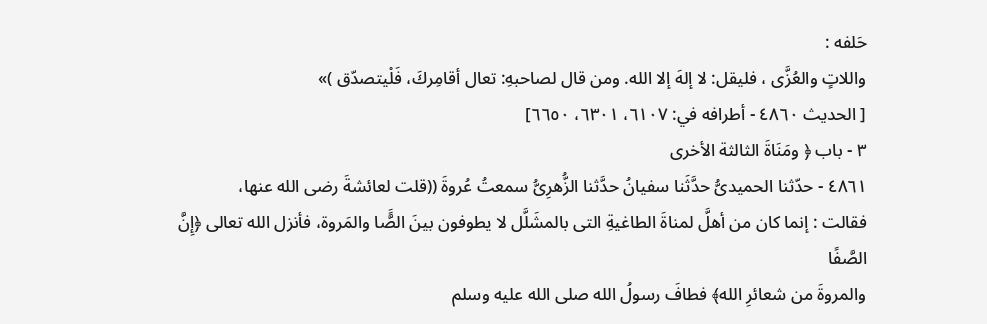حَلفه :
واللاتٍ والعُزَّى ، فليقل: لا إلهَ إلا الله. ومن قال لصاحبهِ: تعال أقامِركَ، فَلْيتصدّق )»
[ الحديث ٤٨٦٠ - أطرافه في: ٦١٠٧، ٦٣٠١، ٦٦٥٠]
٣ - باب ﴿ ومَنَاةَ الثالثة الأخرى
٤٨٦١ - حدّثنا الحميدىُّ حدَّثَنا سفيانُ حدَّثنا الزُّهرِىُّ سمعتُ عُروةَ ((قلت لعائشةَ رضى الله عنها،
فقالت : إنما كان من أهلَّ لمناةَ الطاغيةِ التى بالمشَلَّل لا يطوفون بينَ الصًَّا والمَروة، فأنزل الله تعالى ﴿إِنَّ الصَّفًا
والمروةَ من شعائرِ الله﴾ فطافَ رسولُ الله صلى الله عليه وسلم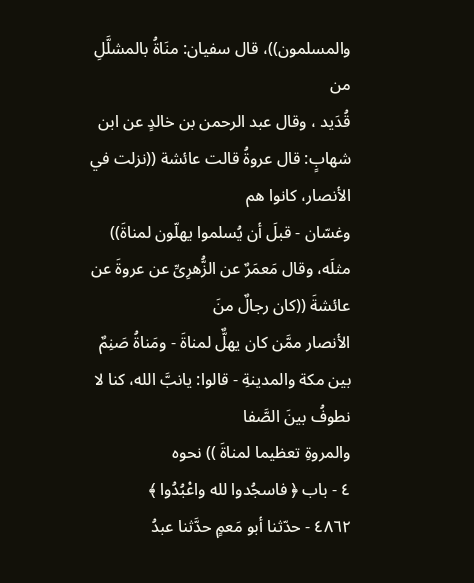والمسلمون))، قال سفيان: منَاةُ بالمشلَّلِ من
قُدَيد ، وقال عبد الرحمن بن خالدٍ عن ابن شهابٍ: قال عروةُ قالت عائشة ((نزلت في الأنصار، كانوا هم
وغسّان - قبلَ أن يُسلموا يهلّون لمناةَ)) مثلَه، وقال مَعمَرٌ عن الزُّهرِىِّ عن عروةَ عن عائشةَ ((كان رجالٌ منَ
الأنصار ممَّن كان يهلٌّ لمناةَ - ومَناةُ صَنِمٌ بين مكة والمدينةِ - قالوا: يانبَّ الله، كنا لا نطوفُ بينَ الصَّفا
والمروةِ تعظيما لمناةَ )) نحوه
٤ - باب ﴿ فاسجُدوا لله واعْبُدُوا ﴾
٤٨٦٢ - حدّثنا أبو مَعمٍ حدَّثنا عبدُ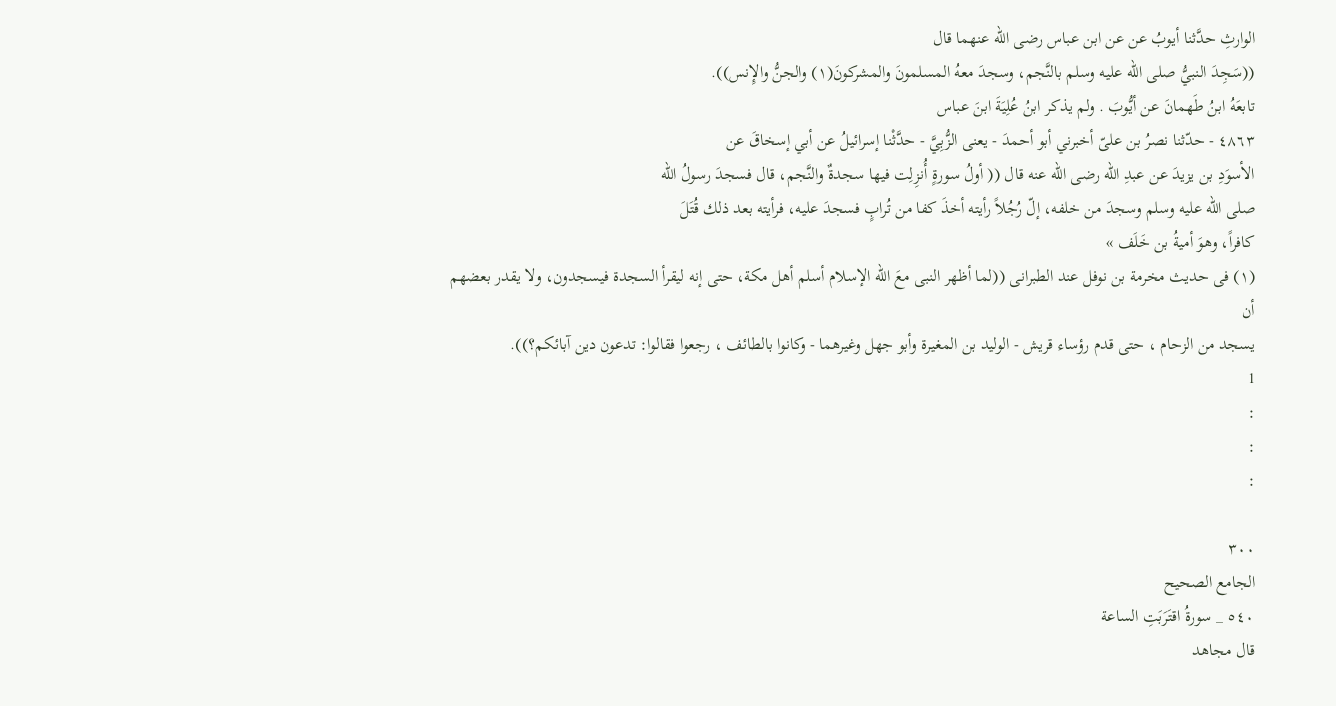الوارثِ حدَّثنا أيوبُ عن عن ابن عباس رضى الله عنهما قال
((سَجِدَ النبيُّ صلى الله عليه وسلم بالنَّجم، وسجدَ معهُ المسلمونَ والمشركونَ(١) والجنُّ والإِنس)).
تابعَهُ ابنُ طَهمانَ عن أيُّوبَ . ولم يذكر ابنُ عُلِيَةَ ابنَ عباس
٤٨٦٣ - حدّثنا نصرُ بن علىّ أخبرني أبو أحمدَ - يعنى الزُّبِيَّ - حدَّثْنا إسرائيلُ عن أبي إسخاقَ عن
الأسوَدِ بن يزيدَ عن عبدِ الله رضى الله عنه قال (( أولُ سورةٍ أُنزِلِت فيها سجدةٌ والنَّجم، قال فسجدَ رسولُ الله
صلى الله عليه وسلم وسجدَ من خلفه، إلّ رُجُلاً رأيته أخذَ كفا من تُرابٍ فسجدَ عليه، فرأيته بعد ذلك قُتَلَ
كافراً، وهوَ أميةُ بن خَلَف »
(١) فى حديث مخرمة بن نوفل عند الطبرانى ((لما أظهر النبى معَ الله الإسلام أسلم أهل مكة، حتى إنه ليقرأ السجدة فيسجدون، ولا يقدر بعضهم أن
يسجد من الزحام ، حتى قدم رؤساء قريش - الوليد بن المغيرة وأبو جهل وغيرهما - وكانوا بالطائف ، رجعوا فقالوا: تدعون دين آبائكم؟)).
1
:
:
:

٣٠٠
الجامع الصحيح
٥٤٠ _ سورةُ اقتَرَبَتِ الساعة
قال مجاهد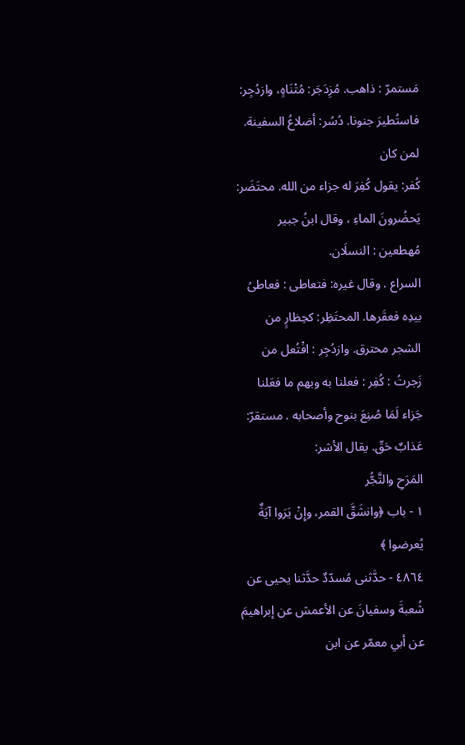مَستمرّ : ذاهب. مُزِدَجَر: مُتْنَاهٍ، وازدُجِر: فاستُطيرَ جنونا. دُسُر: أضلاعُ السفينة. لمن كان
كُفر: يقول كُفِرَ له جزاء من الله. محتَضَر: يَحضُرونَ الماءِ ، وقال ابنُ جبير مُهطعين : النسلَان.
السراع . وقال غيره: فتعاطى : فعاطىُ بيدِه فعقَرها. المحتَظِر: كحِظارٍ من الشجر محترق. وازدُجِر : افْتُعل من
زَجرتُ : كُفِر : فعلنا به وبهم ما فعَلنا جَزاء لَمَا صُنِعَ بنوح وأصحابه . مستقرّ: عَذابٌ حَقّ. يقال الأشر:
المَرَحِ والتَّجُّر
١ - باب ﴿وانشَقَّ القمر، وإِنْ يَرَوا آيَةٌ يُعرضوا ﴾
٤٨٦٤ - حدَّثنى مُسدّدٌ حدَّثنا يحيى عن شُعبةَ وسفيانَ عن الأعمش عن إبراهيمَ عن أبي معمّر عن ابن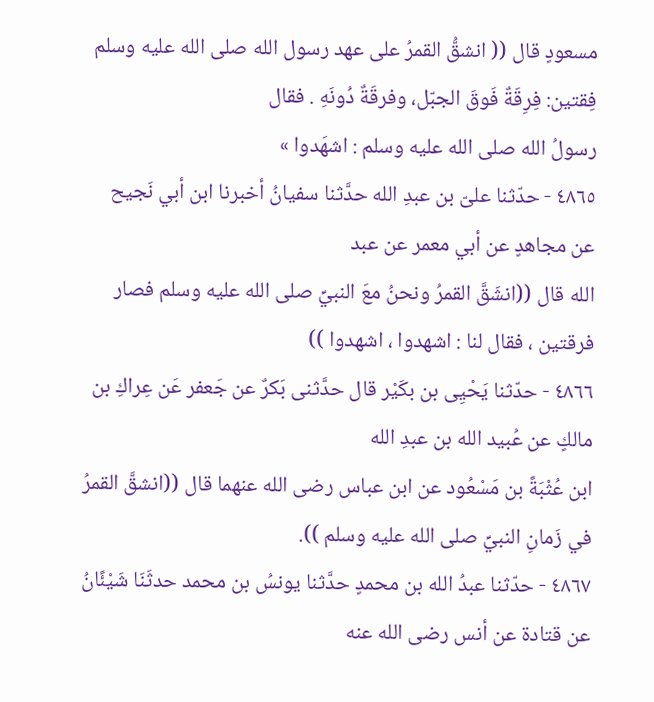مسعودٍ قال (( انشقُّ القمرُ على عهد رسول الله صلى الله عليه وسلم فِقتين: فِرِقَةٌ فَوقَ الجبّل، وفرقَةٌ دُونَهِ . فقال
رسولُ الله صلى الله عليه وسلم : اشهَدوا »
٤٨٦٥ - حدّثنا علىّ بن عبدِ الله حدَّثنا سفيانُ أخبرنا ابن أبي نَجيح عن مجاهدٍ عن أبي معمر عن عبد
الله قال ((انشَقَّ القمرُ ونحنُ معَ النبيِّ صلى الله عليه وسلم فصار فرقتين ، فقال لنا : اشهدوا ، اشهدوا ))
٤٨٦٦ - حدّثنا يَحْيِى بن بكَيْر قال حدَّثنى بَكرٌ عن جَعفر عَن عِراكِ بن مالكٍ عن عُبيد الله بن عبدِ الله
ابن عُثْبَةً بن مَسْعُود عن ابن عباس رضى الله عنهما قال ((انشقَّ القمرُ في زَمانِ النبيِّ صلى الله عليه وسلم )).
٤٨٦٧ - حدّثنا عبدُ الله بن محمدٍ حدَّثنا يونسُ بن محمد حدثَنَا شَيْئًانُ عن قتادة عن أنس رضى الله عنه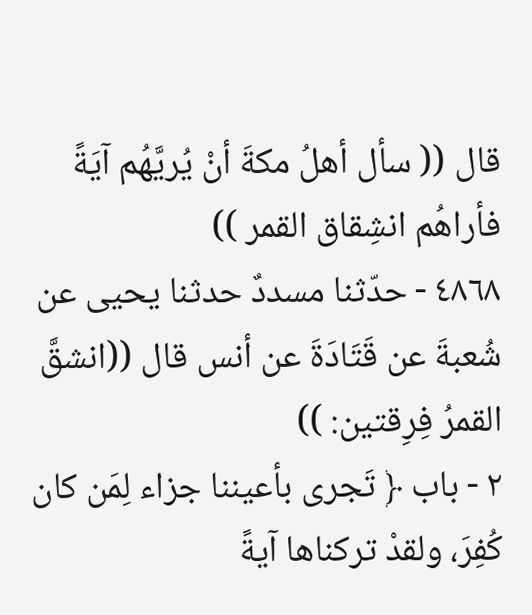قال (( سأل أهلُ مكةَ أنْ يُريَّهُم آيَةً فأراهُم انشِقاق القمر ))
٤٨٦٨ - حدّثنا مسددٌ حدثنا يحيى عن شُعبةَ عن قَتَادَةَ عن أنس قال ((انشقَّ القمرُ فِرِقتين: ))
٢ - باب ﴿ تَجرى بأعيننا جزاء لِمَن كان كُفِرَ، ولقدْ تركناها آيةً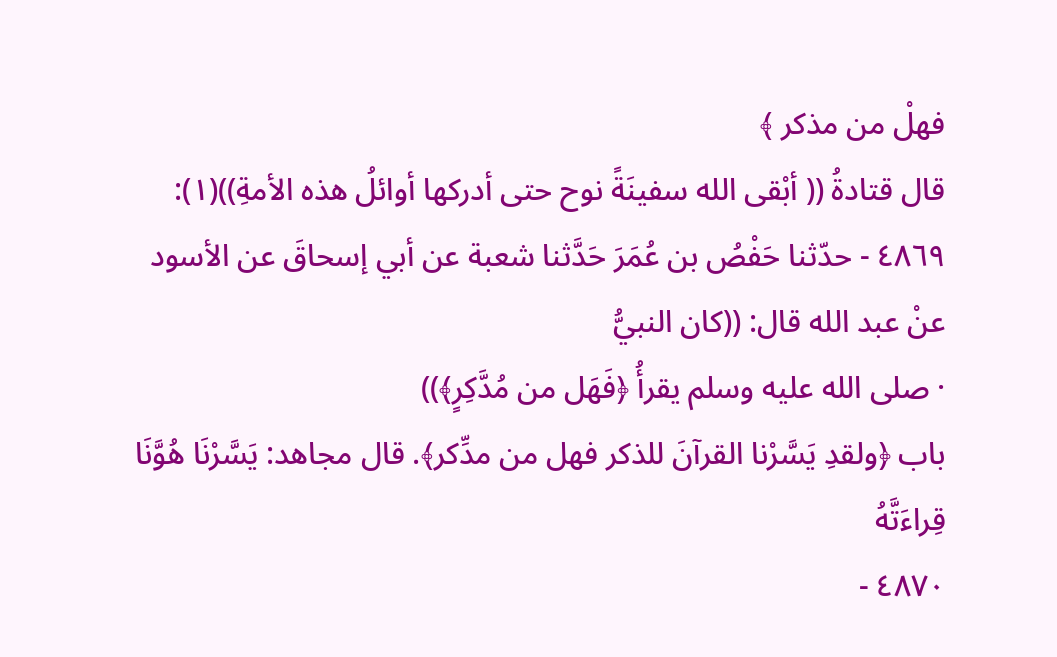فهلْ من مذكر ﴾
قال قتادةُ (( أبْقى الله سفينَةً نوح حتى أدركها أوائلُ هذه الأمةِ))(١):
٤٨٦٩ - حدّثنا حَفْصُ بن عُمَرَ حَدَّثنا شعبة عن أبي إسحاقَ عن الأسود عنْ عبد الله قال: ((كان النبيُّ
· صلى الله عليه وسلم يقرأُ ﴿فَهَل من مُدَّكِرٍ﴾))
باب ﴿ولقدِ يَسَّرْنا القرآنَ للذكر فهل من مدِّكر﴾. قال مجاهد: يَسَّرْنَا هُوَّنَا قِراءَتَّهُ
٤٨٧٠ -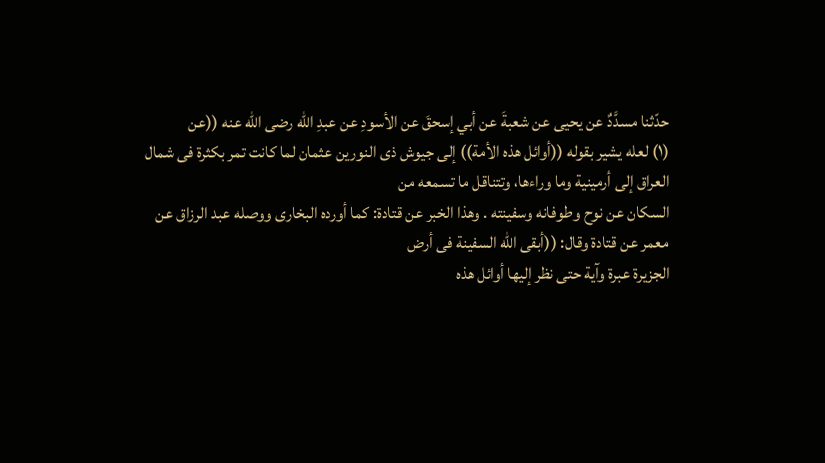حدّثنا مسدَّدٌ عن يحيى عن شعبةَ عن أبي إسحقَ عن الأسودِ عن عبدِ الله رضى الله عنه ((عن
(١) لعله يشير بقوله ((أوائل هذه الأمة)) إلى جيوش ذى النورين عثمان لما كانت تمر بكثرة فى شمال العراق إلى أرمينية وما وراءها، وتتناقل ما تسمعه من
السكان عن نوح وطوفانه وسفينته . وهذا الخبر عن قتادة: كما أورده البخارى ووصله عبد الرزاق عن معمر عن قتادة وقال: ((أبقى الله السفينة فى أرض
الجزيرة عبرة وآية حتى نظر إليها أوائل هذه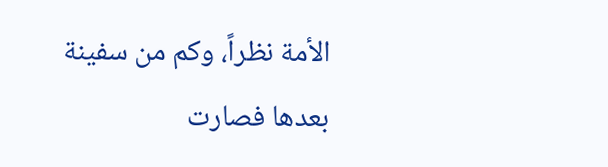الأمة نظراً، وكم من سفينة بعدها فصارت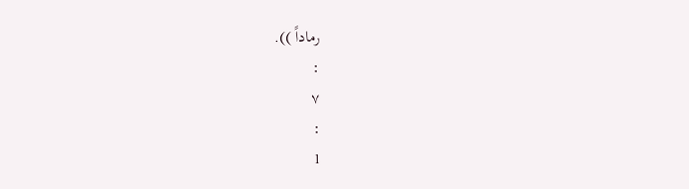رماداً )).
:
٧
:
1